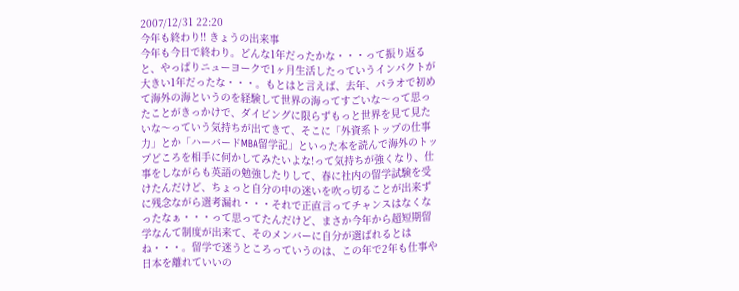2007/12/31 22:20
今年も終わり!! きょうの出来事
今年も今日で終わり。どんな1年だったかな・・・って振り返ると、やっぱりニューヨークで1ヶ月生活したっていうインパクトが大きい1年だったな・・・。もとはと言えば、去年、パラオで初めて海外の海というのを経験して世界の海ってすごいな〜って思ったことがきっかけで、ダイビングに限らずもっと世界を見て見たいな〜っていう気持ちが出てきて、そこに「外資系トップの仕事力」とか「ハーバードMBA留学記」といった本を読んで海外のトップどころを相手に何かしてみたいよな!って気持ちが強くなり、仕事をしながらも英語の勉強したりして、春に社内の留学試験を受けたんだけど、ちょっと自分の中の迷いを吹っ切ることが出来ずに残念ながら選考漏れ・・・それで正直言ってチャンスはなくなったなぁ・・・って思ってたんだけど、まさか今年から超短期留学なんて制度が出来て、そのメンバーに自分が選ばれるとはね・・・。留学で迷うところっていうのは、この年で2年も仕事や日本を離れていいの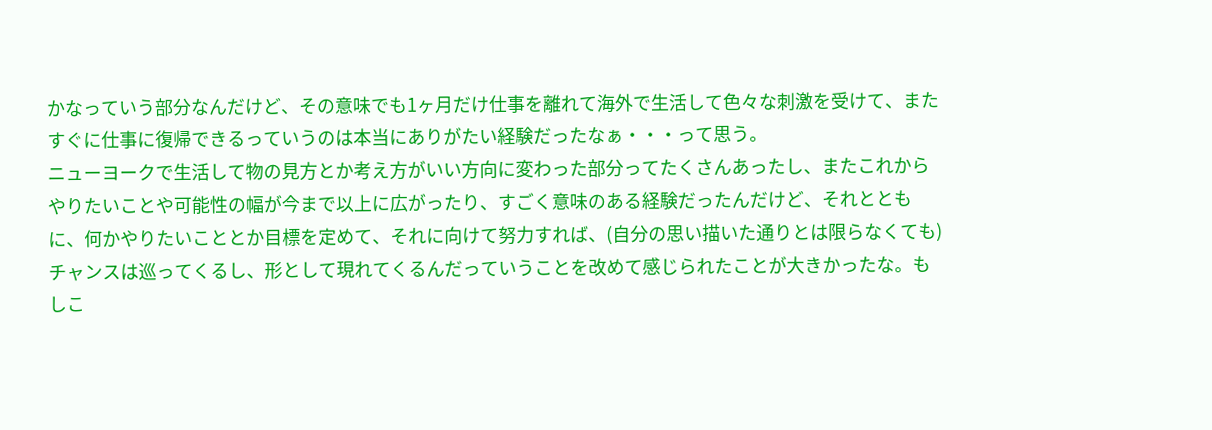かなっていう部分なんだけど、その意味でも1ヶ月だけ仕事を離れて海外で生活して色々な刺激を受けて、またすぐに仕事に復帰できるっていうのは本当にありがたい経験だったなぁ・・・って思う。
ニューヨークで生活して物の見方とか考え方がいい方向に変わった部分ってたくさんあったし、またこれからやりたいことや可能性の幅が今まで以上に広がったり、すごく意味のある経験だったんだけど、それとともに、何かやりたいこととか目標を定めて、それに向けて努力すれば、(自分の思い描いた通りとは限らなくても)チャンスは巡ってくるし、形として現れてくるんだっていうことを改めて感じられたことが大きかったな。もしこ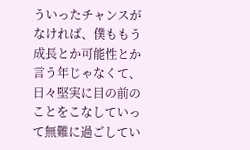ういったチャンスがなければ、僕ももう成長とか可能性とか言う年じゃなくて、日々堅実に目の前のことをこなしていって無難に過ごしてい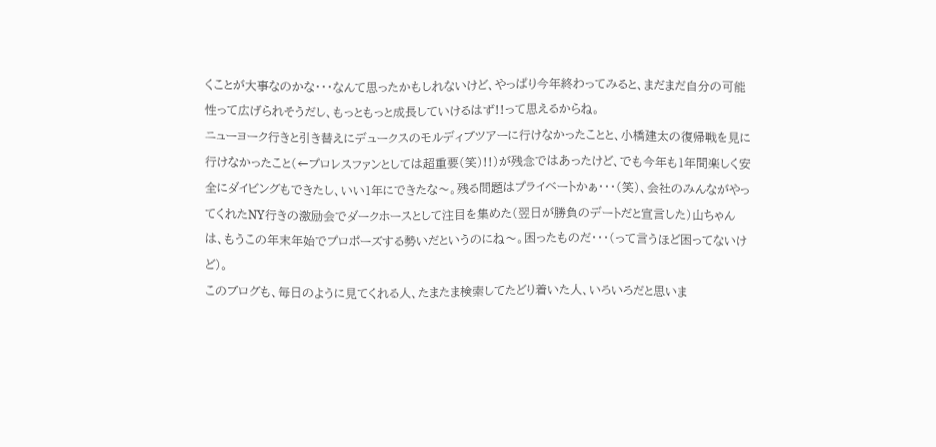くことが大事なのかな・・・なんて思ったかもしれないけど、やっぱり今年終わってみると、まだまだ自分の可能性って広げられそうだし、もっともっと成長していけるはず!!って思えるからね。
ニューヨーク行きと引き替えにデュークスのモルディブツアーに行けなかったことと、小橋建太の復帰戦を見に行けなかったこと(←プロレスファンとしては超重要(笑)!!)が残念ではあったけど、でも今年も1年間楽しく安全にダイビングもできたし、いい1年にできたな〜。残る問題はプライベートかぁ・・・(笑)、会社のみんながやってくれたNY行きの激励会でダークホースとして注目を集めた(翌日が勝負のデートだと宣言した)山ちゃんは、もうこの年末年始でプロポーズする勢いだというのにね〜。困ったものだ・・・(って言うほど困ってないけど)。
このブログも、毎日のように見てくれる人、たまたま検索してたどり着いた人、いろいろだと思いま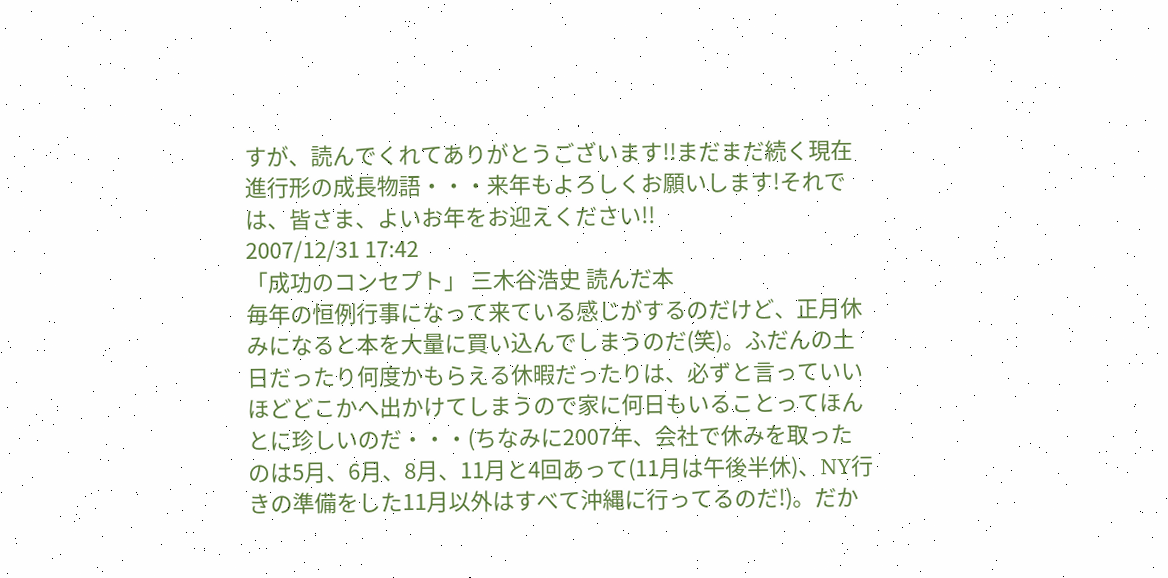すが、読んでくれてありがとうございます!!まだまだ続く現在進行形の成長物語・・・来年もよろしくお願いします!それでは、皆さま、よいお年をお迎えください!!
2007/12/31 17:42
「成功のコンセプト」 三木谷浩史 読んだ本
毎年の恒例行事になって来ている感じがするのだけど、正月休みになると本を大量に買い込んでしまうのだ(笑)。ふだんの土日だったり何度かもらえる休暇だったりは、必ずと言っていいほどどこかへ出かけてしまうので家に何日もいることってほんとに珍しいのだ・・・(ちなみに2007年、会社で休みを取ったのは5月、6月、8月、11月と4回あって(11月は午後半休)、NY行きの準備をした11月以外はすべて沖縄に行ってるのだ!)。だか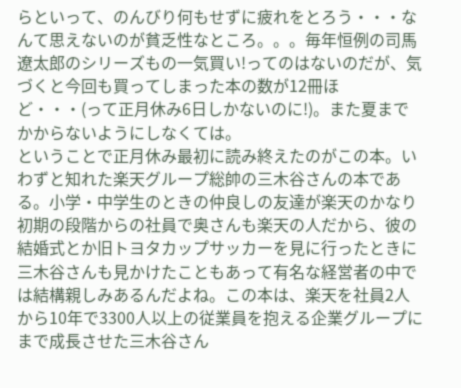らといって、のんびり何もせずに疲れをとろう・・・なんて思えないのが貧乏性なところ。。。毎年恒例の司馬遼太郎のシリーズもの一気買い!ってのはないのだが、気づくと今回も買ってしまった本の数が12冊ほど・・・(って正月休み6日しかないのに!)。また夏までかからないようにしなくては。
ということで正月休み最初に読み終えたのがこの本。いわずと知れた楽天グループ総帥の三木谷さんの本である。小学・中学生のときの仲良しの友達が楽天のかなり初期の段階からの社員で奥さんも楽天の人だから、彼の結婚式とか旧トヨタカップサッカーを見に行ったときに三木谷さんも見かけたこともあって有名な経営者の中では結構親しみあるんだよね。この本は、楽天を社員2人から10年で3300人以上の従業員を抱える企業グループにまで成長させた三木谷さん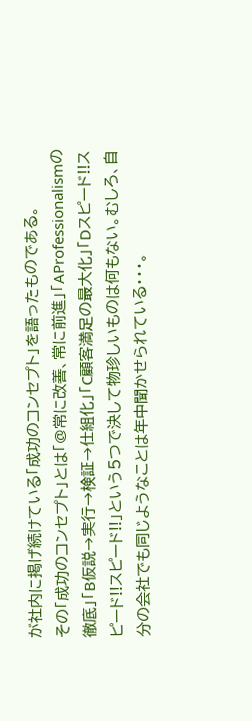が社内に掲げ続けている「成功のコンセプト」を語ったものである。
その「成功のコンセプト」とは「@常に改善、常に前進」「AProfessionalismの徹底」「B仮説→実行→検証→仕組化」「C顧客満足の最大化」「Dスピード!!スピード!!スピード!!」という5つで決して物珍しいものは何もない。むしろ、自分の会社でも同じようなことは年中聞かせられている・・・。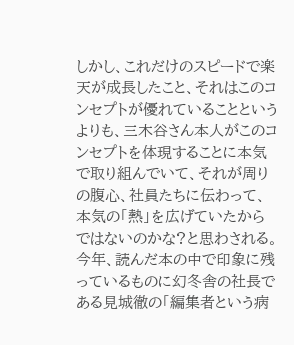しかし、これだけのスピードで楽天が成長したこと、それはこのコンセプトが優れていることというよりも、三木谷さん本人がこのコンセプトを体現することに本気で取り組んでいて、それが周りの腹心、社員たちに伝わって、本気の「熱」を広げていたからではないのかな?と思わされる。
今年、読んだ本の中で印象に残っているものに幻冬舎の社長である見城徹の「編集者という病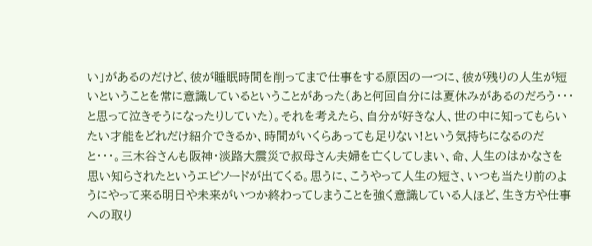い」があるのだけど、彼が睡眠時間を削ってまで仕事をする原因の一つに、彼が残りの人生が短いということを常に意識しているということがあった(あと何回自分には夏休みがあるのだろう・・・と思って泣きそうになったりしていた)。それを考えたら、自分が好きな人、世の中に知ってもらいたい才能をどれだけ紹介できるか、時間がいくらあっても足りない!という気持ちになるのだと・・・。三木谷さんも阪神・淡路大震災で叔母さん夫婦を亡くしてしまい、命、人生のはかなさを思い知らされたというエピソードが出てくる。思うに、こうやって人生の短さ、いつも当たり前のようにやって来る明日や未来がいつか終わってしまうことを強く意識している人ほど、生き方や仕事への取り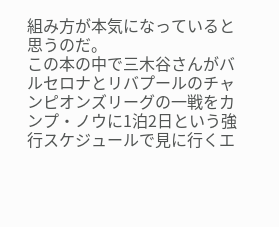組み方が本気になっていると思うのだ。
この本の中で三木谷さんがバルセロナとリバプールのチャンピオンズリーグの一戦をカンプ・ノウに1泊2日という強行スケジュールで見に行くエ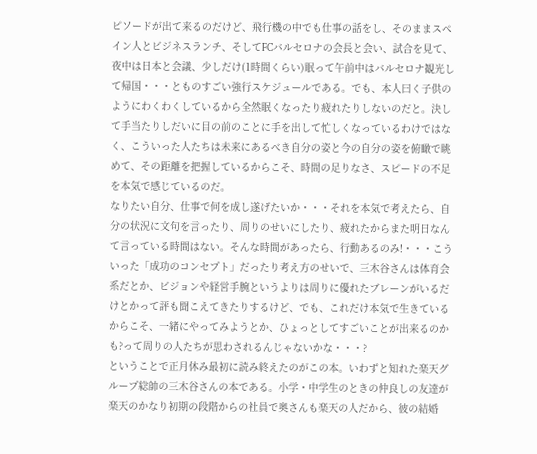ピソードが出て来るのだけど、飛行機の中でも仕事の話をし、そのままスペイン人とビジネスランチ、そしてFCバルセロナの会長と会い、試合を見て、夜中は日本と会議、少しだけ(1時間くらい)眠って午前中はバルセロナ観光して帰国・・・とものすごい強行スケジュールである。でも、本人曰く子供のようにわくわくしているから全然眠くなったり疲れたりしないのだと。決して手当たりしだいに目の前のことに手を出して忙しくなっているわけではなく、こういった人たちは未来にあるべき自分の姿と今の自分の姿を俯瞰で眺めて、その距離を把握しているからこそ、時間の足りなさ、スピードの不足を本気で感じているのだ。
なりたい自分、仕事で何を成し遂げたいか・・・それを本気で考えたら、自分の状況に文句を言ったり、周りのせいにしたり、疲れたからまた明日なんて言っている時間はない。そんな時間があったら、行動あるのみ!・・・こういった「成功のコンセプト」だったり考え方のせいで、三木谷さんは体育会系だとか、ビジョンや経営手腕というよりは周りに優れたブレーンがいるだけとかって評も聞こえてきたりするけど、でも、これだけ本気で生きているからこそ、一緒にやってみようとか、ひょっとしてすごいことが出来るのかも?って周りの人たちが思わされるんじゃないかな・・・?
ということで正月休み最初に読み終えたのがこの本。いわずと知れた楽天グループ総帥の三木谷さんの本である。小学・中学生のときの仲良しの友達が楽天のかなり初期の段階からの社員で奥さんも楽天の人だから、彼の結婚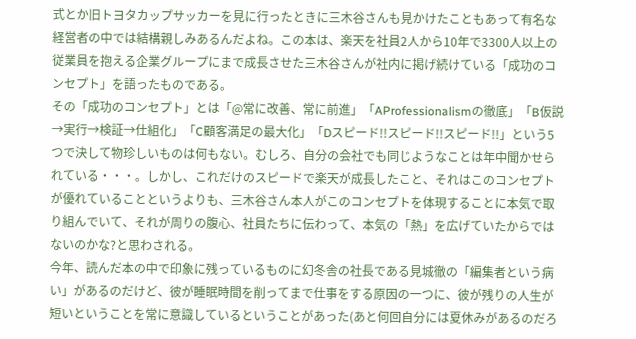式とか旧トヨタカップサッカーを見に行ったときに三木谷さんも見かけたこともあって有名な経営者の中では結構親しみあるんだよね。この本は、楽天を社員2人から10年で3300人以上の従業員を抱える企業グループにまで成長させた三木谷さんが社内に掲げ続けている「成功のコンセプト」を語ったものである。
その「成功のコンセプト」とは「@常に改善、常に前進」「AProfessionalismの徹底」「B仮説→実行→検証→仕組化」「C顧客満足の最大化」「Dスピード!!スピード!!スピード!!」という5つで決して物珍しいものは何もない。むしろ、自分の会社でも同じようなことは年中聞かせられている・・・。しかし、これだけのスピードで楽天が成長したこと、それはこのコンセプトが優れていることというよりも、三木谷さん本人がこのコンセプトを体現することに本気で取り組んでいて、それが周りの腹心、社員たちに伝わって、本気の「熱」を広げていたからではないのかな?と思わされる。
今年、読んだ本の中で印象に残っているものに幻冬舎の社長である見城徹の「編集者という病い」があるのだけど、彼が睡眠時間を削ってまで仕事をする原因の一つに、彼が残りの人生が短いということを常に意識しているということがあった(あと何回自分には夏休みがあるのだろ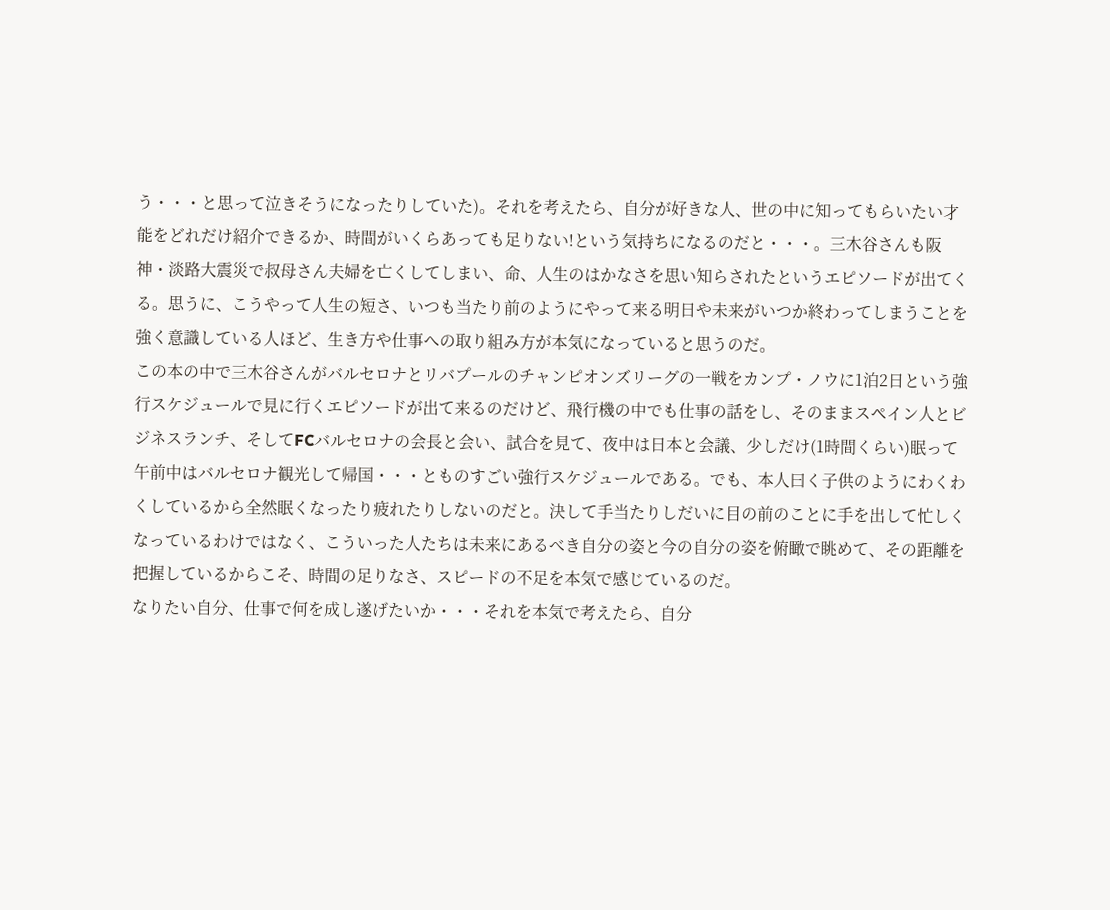う・・・と思って泣きそうになったりしていた)。それを考えたら、自分が好きな人、世の中に知ってもらいたい才能をどれだけ紹介できるか、時間がいくらあっても足りない!という気持ちになるのだと・・・。三木谷さんも阪神・淡路大震災で叔母さん夫婦を亡くしてしまい、命、人生のはかなさを思い知らされたというエピソードが出てくる。思うに、こうやって人生の短さ、いつも当たり前のようにやって来る明日や未来がいつか終わってしまうことを強く意識している人ほど、生き方や仕事への取り組み方が本気になっていると思うのだ。
この本の中で三木谷さんがバルセロナとリバプールのチャンピオンズリーグの一戦をカンプ・ノウに1泊2日という強行スケジュールで見に行くエピソードが出て来るのだけど、飛行機の中でも仕事の話をし、そのままスペイン人とビジネスランチ、そしてFCバルセロナの会長と会い、試合を見て、夜中は日本と会議、少しだけ(1時間くらい)眠って午前中はバルセロナ観光して帰国・・・とものすごい強行スケジュールである。でも、本人曰く子供のようにわくわくしているから全然眠くなったり疲れたりしないのだと。決して手当たりしだいに目の前のことに手を出して忙しくなっているわけではなく、こういった人たちは未来にあるべき自分の姿と今の自分の姿を俯瞰で眺めて、その距離を把握しているからこそ、時間の足りなさ、スピードの不足を本気で感じているのだ。
なりたい自分、仕事で何を成し遂げたいか・・・それを本気で考えたら、自分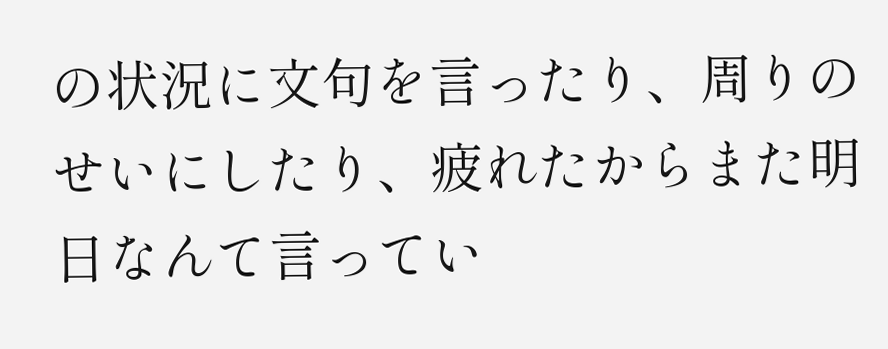の状況に文句を言ったり、周りのせいにしたり、疲れたからまた明日なんて言ってい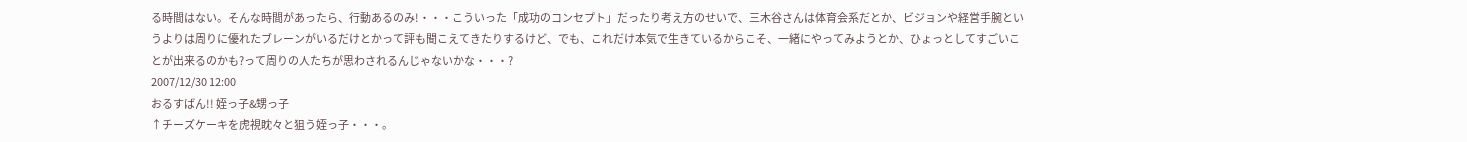る時間はない。そんな時間があったら、行動あるのみ!・・・こういった「成功のコンセプト」だったり考え方のせいで、三木谷さんは体育会系だとか、ビジョンや経営手腕というよりは周りに優れたブレーンがいるだけとかって評も聞こえてきたりするけど、でも、これだけ本気で生きているからこそ、一緒にやってみようとか、ひょっとしてすごいことが出来るのかも?って周りの人たちが思わされるんじゃないかな・・・?
2007/12/30 12:00
おるすばん!! 姪っ子&甥っ子
↑チーズケーキを虎視眈々と狙う姪っ子・・・。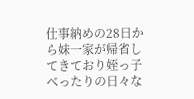仕事納めの28日から妹一家が帰省してきており姪っ子べったりの日々な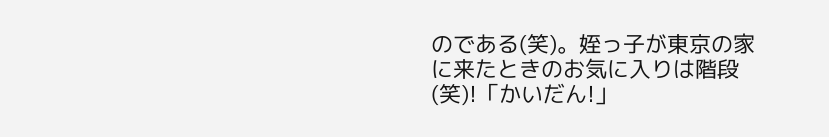のである(笑)。姪っ子が東京の家に来たときのお気に入りは階段(笑)!「かいだん!」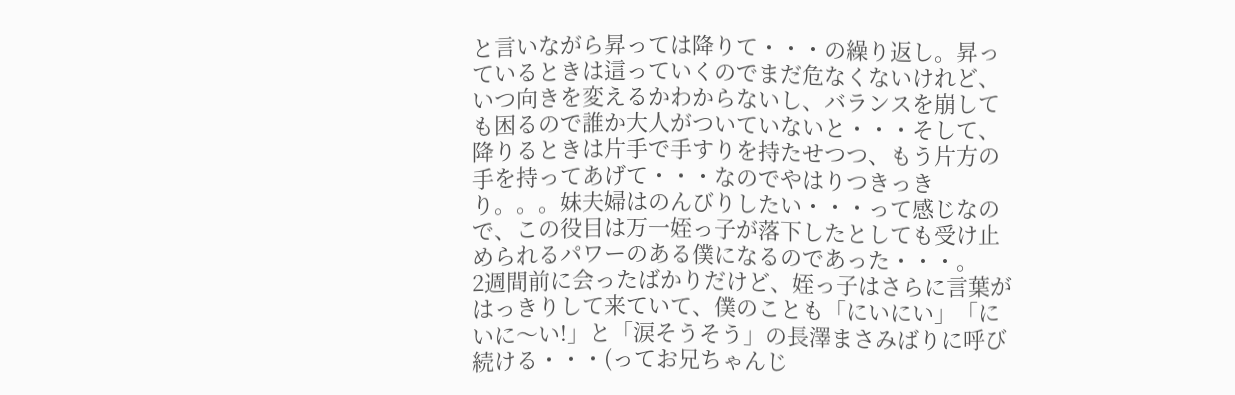と言いながら昇っては降りて・・・の繰り返し。昇っているときは這っていくのでまだ危なくないけれど、いつ向きを変えるかわからないし、バランスを崩しても困るので誰か大人がついていないと・・・そして、降りるときは片手で手すりを持たせつつ、もう片方の手を持ってあげて・・・なのでやはりつきっきり。。。妹夫婦はのんびりしたい・・・って感じなので、この役目は万一姪っ子が落下したとしても受け止められるパワーのある僕になるのであった・・・。
2週間前に会ったばかりだけど、姪っ子はさらに言葉がはっきりして来ていて、僕のことも「にいにい」「にいに〜い!」と「涙そうそう」の長澤まさみばりに呼び続ける・・・(ってお兄ちゃんじ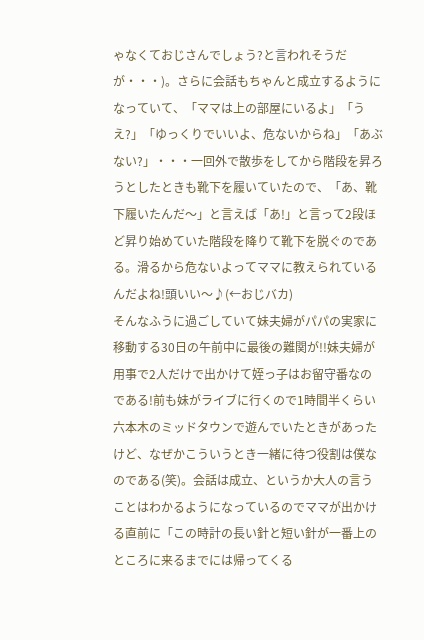ゃなくておじさんでしょう?と言われそうだが・・・)。さらに会話もちゃんと成立するようになっていて、「ママは上の部屋にいるよ」「うえ?」「ゆっくりでいいよ、危ないからね」「あぶない?」・・・一回外で散歩をしてから階段を昇ろうとしたときも靴下を履いていたので、「あ、靴下履いたんだ〜」と言えば「あ!」と言って2段ほど昇り始めていた階段を降りて靴下を脱ぐのである。滑るから危ないよってママに教えられているんだよね!頭いい〜♪(←おじバカ)
そんなふうに過ごしていて妹夫婦がパパの実家に移動する30日の午前中に最後の難関が!!妹夫婦が用事で2人だけで出かけて姪っ子はお留守番なのである!前も妹がライブに行くので1時間半くらい六本木のミッドタウンで遊んでいたときがあったけど、なぜかこういうとき一緒に待つ役割は僕なのである(笑)。会話は成立、というか大人の言うことはわかるようになっているのでママが出かける直前に「この時計の長い針と短い針が一番上のところに来るまでには帰ってくる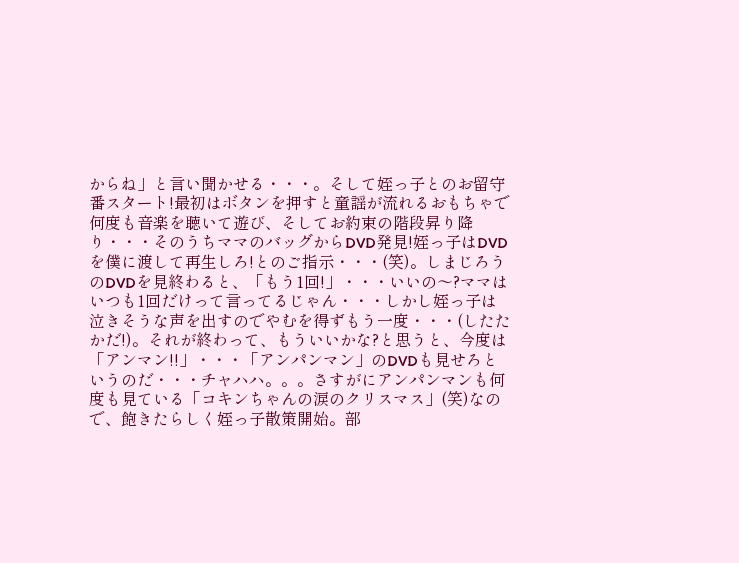からね」と言い聞かせる・・・。そして姪っ子とのお留守番スタート!最初はボタンを押すと童謡が流れるおもちゃで何度も音楽を聴いて遊び、そしてお約束の階段昇り降り・・・そのうちママのバッグからDVD発見!姪っ子はDVDを僕に渡して再生しろ!とのご指示・・・(笑)。しまじろうのDVDを見終わると、「もう1回!」・・・いいの〜?ママはいつも1回だけって言ってるじゃん・・・しかし姪っ子は泣きそうな声を出すのでやむを得ずもう一度・・・(したたかだ!)。それが終わって、もういいかな?と思うと、今度は「アンマン!!」・・・「アンパンマン」のDVDも見せろというのだ・・・チャハハ。。。さすがにアンパンマンも何度も見ている「コキンちゃんの涙のクリスマス」(笑)なので、飽きたらしく姪っ子散策開始。部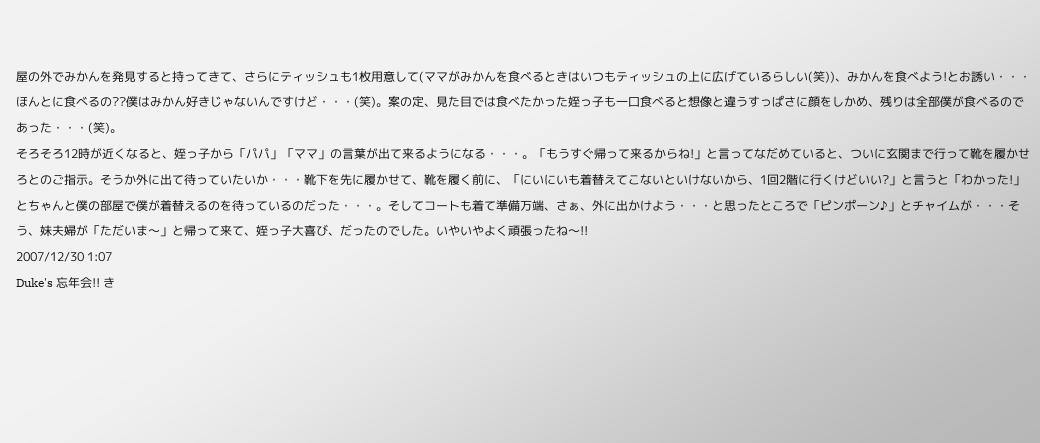屋の外でみかんを発見すると持ってきて、さらにティッシュも1枚用意して(ママがみかんを食べるときはいつもティッシュの上に広げているらしい(笑))、みかんを食べよう!とお誘い・・・ほんとに食べるの??僕はみかん好きじゃないんですけど・・・(笑)。案の定、見た目では食べたかった姪っ子も一口食べると想像と違うすっぱさに顔をしかめ、残りは全部僕が食べるのであった・・・(笑)。
そろそろ12時が近くなると、姪っ子から「パパ」「ママ」の言葉が出て来るようになる・・・。「もうすぐ帰って来るからね!」と言ってなだめていると、ついに玄関まで行って靴を履かせろとのご指示。そうか外に出て待っていたいか・・・靴下を先に履かせて、靴を履く前に、「にいにいも着替えてこないといけないから、1回2階に行くけどいい?」と言うと「わかった!」とちゃんと僕の部屋で僕が着替えるのを待っているのだった・・・。そしてコートも着て準備万端、さぁ、外に出かけよう・・・と思ったところで「ピンポーン♪」とチャイムが・・・そう、妹夫婦が「ただいま〜」と帰って来て、姪っ子大喜び、だったのでした。いやいやよく頑張ったね〜!!
2007/12/30 1:07
Duke's 忘年会!! き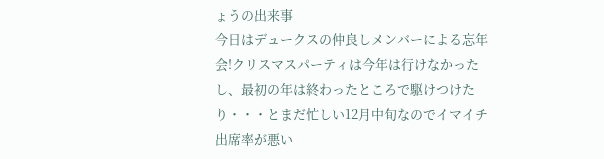ょうの出来事
今日はデュークスの仲良しメンバーによる忘年会!クリスマスパーティは今年は行けなかったし、最初の年は終わったところで駆けつけたり・・・とまだ忙しい12月中旬なのでイマイチ出席率が悪い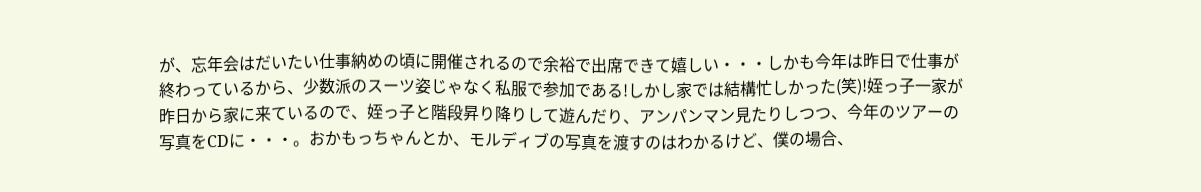が、忘年会はだいたい仕事納めの頃に開催されるので余裕で出席できて嬉しい・・・しかも今年は昨日で仕事が終わっているから、少数派のスーツ姿じゃなく私服で参加である!しかし家では結構忙しかった(笑)!姪っ子一家が昨日から家に来ているので、姪っ子と階段昇り降りして遊んだり、アンパンマン見たりしつつ、今年のツアーの写真をCDに・・・。おかもっちゃんとか、モルディブの写真を渡すのはわかるけど、僕の場合、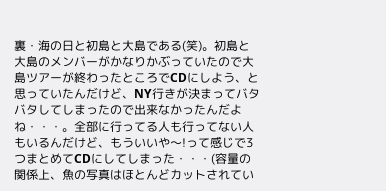裏・海の日と初島と大島である(笑)。初島と大島のメンバーがかなりかぶっていたので大島ツアーが終わったところでCDにしよう、と思っていたんだけど、NY行きが決まってバタバタしてしまったので出来なかったんだよね・・・。全部に行ってる人も行ってない人もいるんだけど、もういいや〜!って感じで3つまとめてCDにしてしまった・・・(容量の関係上、魚の写真はほとんどカットされてい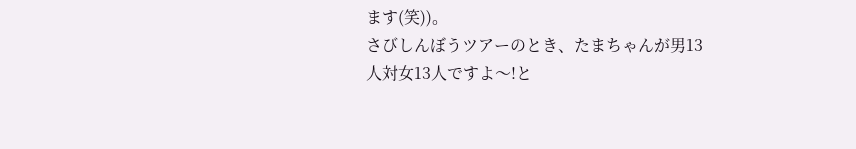ます(笑))。
さびしんぼうツアーのとき、たまちゃんが男13人対女13人ですよ〜!と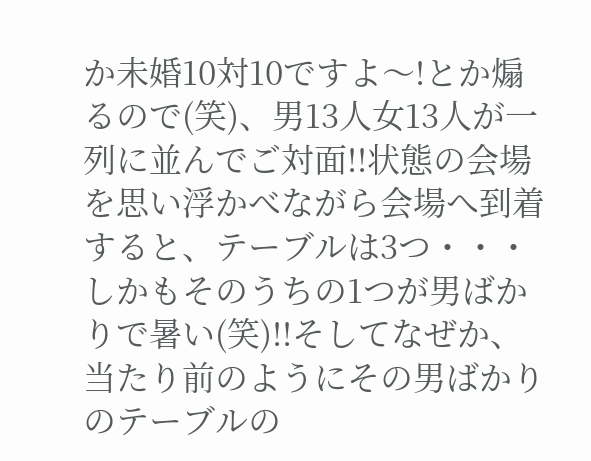か未婚10対10ですよ〜!とか煽るので(笑)、男13人女13人が一列に並んでご対面!!状態の会場を思い浮かべながら会場へ到着すると、テーブルは3つ・・・しかもそのうちの1つが男ばかりで暑い(笑)!!そしてなぜか、当たり前のようにその男ばかりのテーブルの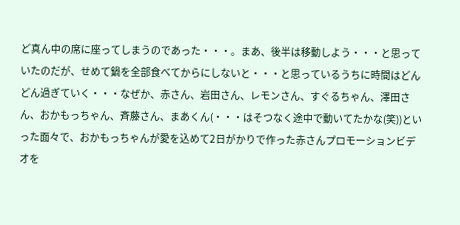ど真ん中の席に座ってしまうのであった・・・。まあ、後半は移動しよう・・・と思っていたのだが、せめて鍋を全部食べてからにしないと・・・と思っているうちに時間はどんどん過ぎていく・・・なぜか、赤さん、岩田さん、レモンさん、すぐるちゃん、澤田さん、おかもっちゃん、斉藤さん、まあくん(・・・はそつなく途中で動いてたかな(笑))といった面々で、おかもっちゃんが愛を込めて2日がかりで作った赤さんプロモーションビデオを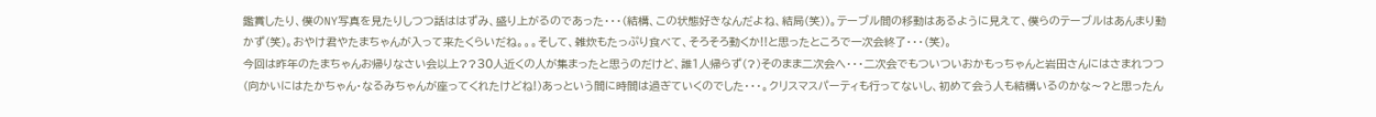鑑賞したり、僕のNY写真を見たりしつつ話ははずみ、盛り上がるのであった・・・(結構、この状態好きなんだよね、結局(笑))。テーブル間の移動はあるように見えて、僕らのテーブルはあんまり動かず(笑)。おやけ君やたまちゃんが入って来たくらいだね。。。そして、雑炊もたっぷり食べて、そろそろ動くか!!と思ったところで一次会終了・・・(笑)。
今回は昨年のたまちゃんお帰りなさい会以上??30人近くの人が集まったと思うのだけど、誰1人帰らず(?)そのまま二次会へ・・・二次会でもついついおかもっちゃんと岩田さんにはさまれつつ(向かいにはたかちゃん・なるみちゃんが座ってくれたけどね!)あっという間に時間は過ぎていくのでした・・・。クリスマスパーティも行ってないし、初めて会う人も結構いるのかな〜?と思ったん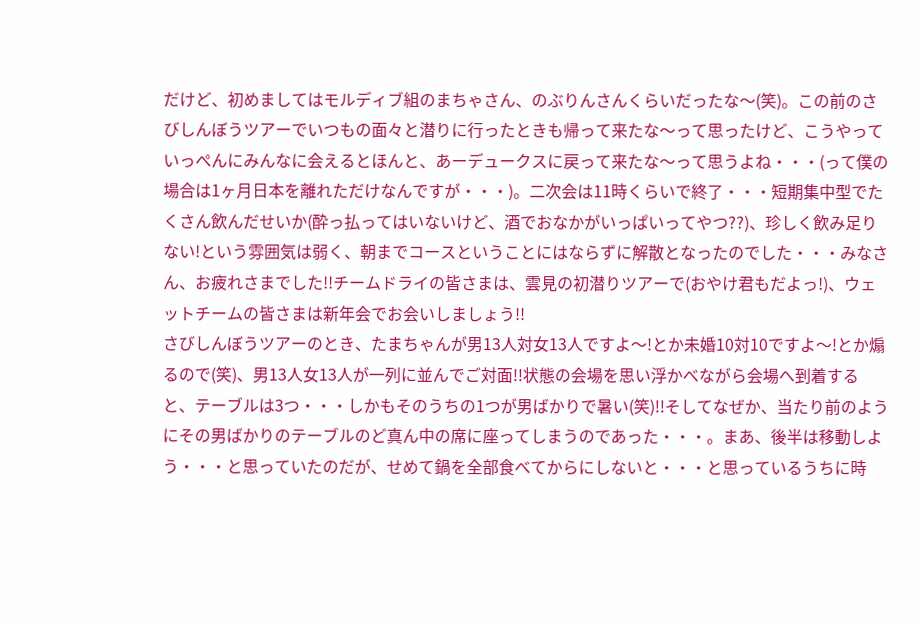だけど、初めましてはモルディブ組のまちゃさん、のぶりんさんくらいだったな〜(笑)。この前のさびしんぼうツアーでいつもの面々と潜りに行ったときも帰って来たな〜って思ったけど、こうやっていっぺんにみんなに会えるとほんと、あーデュークスに戻って来たな〜って思うよね・・・(って僕の場合は1ヶ月日本を離れただけなんですが・・・)。二次会は11時くらいで終了・・・短期集中型でたくさん飲んだせいか(酔っ払ってはいないけど、酒でおなかがいっぱいってやつ??)、珍しく飲み足りない!という雰囲気は弱く、朝までコースということにはならずに解散となったのでした・・・みなさん、お疲れさまでした!!チームドライの皆さまは、雲見の初潜りツアーで(おやけ君もだよっ!)、ウェットチームの皆さまは新年会でお会いしましょう!!
さびしんぼうツアーのとき、たまちゃんが男13人対女13人ですよ〜!とか未婚10対10ですよ〜!とか煽るので(笑)、男13人女13人が一列に並んでご対面!!状態の会場を思い浮かべながら会場へ到着すると、テーブルは3つ・・・しかもそのうちの1つが男ばかりで暑い(笑)!!そしてなぜか、当たり前のようにその男ばかりのテーブルのど真ん中の席に座ってしまうのであった・・・。まあ、後半は移動しよう・・・と思っていたのだが、せめて鍋を全部食べてからにしないと・・・と思っているうちに時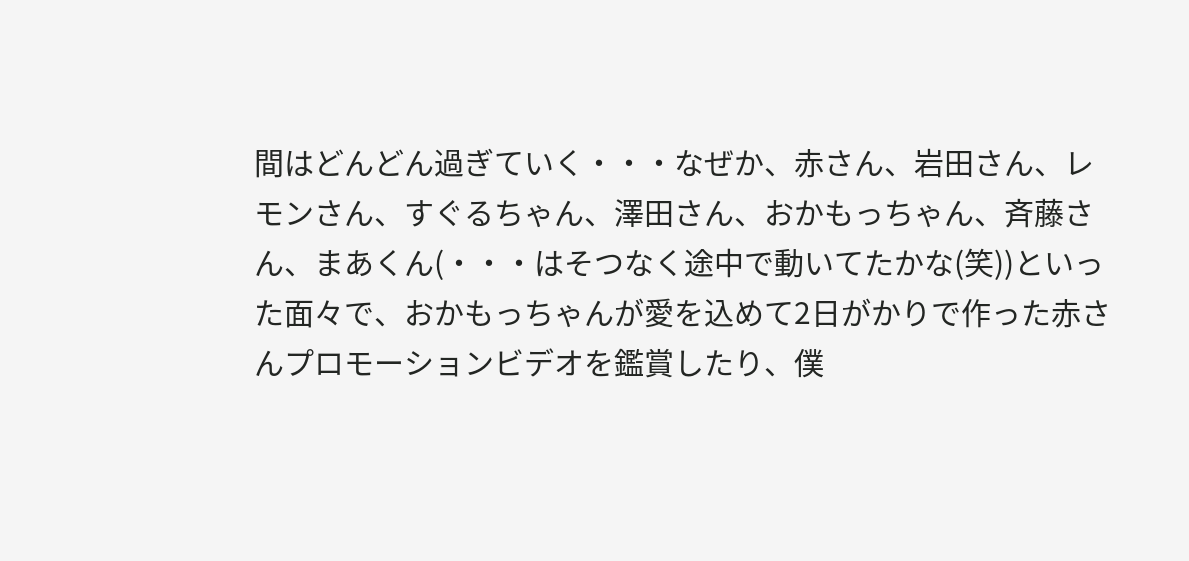間はどんどん過ぎていく・・・なぜか、赤さん、岩田さん、レモンさん、すぐるちゃん、澤田さん、おかもっちゃん、斉藤さん、まあくん(・・・はそつなく途中で動いてたかな(笑))といった面々で、おかもっちゃんが愛を込めて2日がかりで作った赤さんプロモーションビデオを鑑賞したり、僕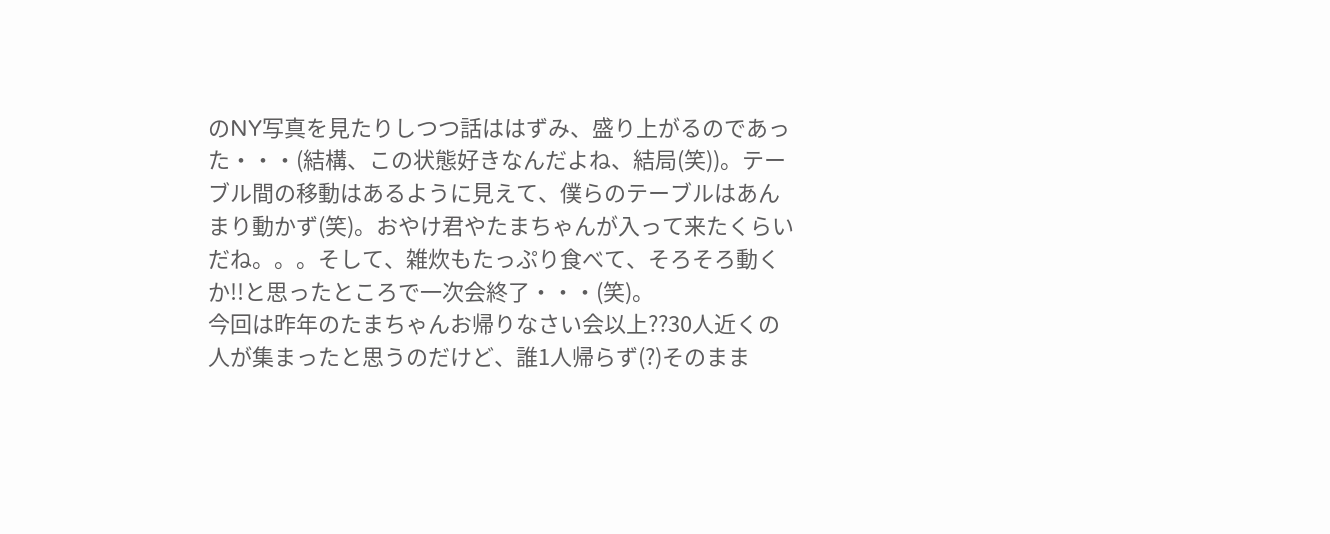のNY写真を見たりしつつ話ははずみ、盛り上がるのであった・・・(結構、この状態好きなんだよね、結局(笑))。テーブル間の移動はあるように見えて、僕らのテーブルはあんまり動かず(笑)。おやけ君やたまちゃんが入って来たくらいだね。。。そして、雑炊もたっぷり食べて、そろそろ動くか!!と思ったところで一次会終了・・・(笑)。
今回は昨年のたまちゃんお帰りなさい会以上??30人近くの人が集まったと思うのだけど、誰1人帰らず(?)そのまま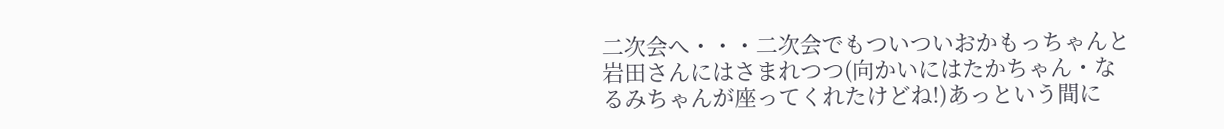二次会へ・・・二次会でもついついおかもっちゃんと岩田さんにはさまれつつ(向かいにはたかちゃん・なるみちゃんが座ってくれたけどね!)あっという間に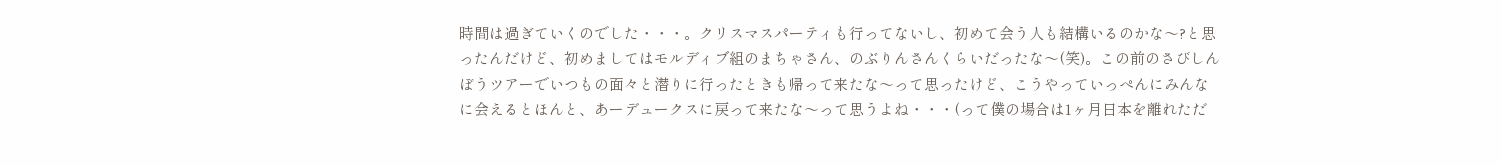時間は過ぎていくのでした・・・。クリスマスパーティも行ってないし、初めて会う人も結構いるのかな〜?と思ったんだけど、初めましてはモルディブ組のまちゃさん、のぶりんさんくらいだったな〜(笑)。この前のさびしんぼうツアーでいつもの面々と潜りに行ったときも帰って来たな〜って思ったけど、こうやっていっぺんにみんなに会えるとほんと、あーデュークスに戻って来たな〜って思うよね・・・(って僕の場合は1ヶ月日本を離れただ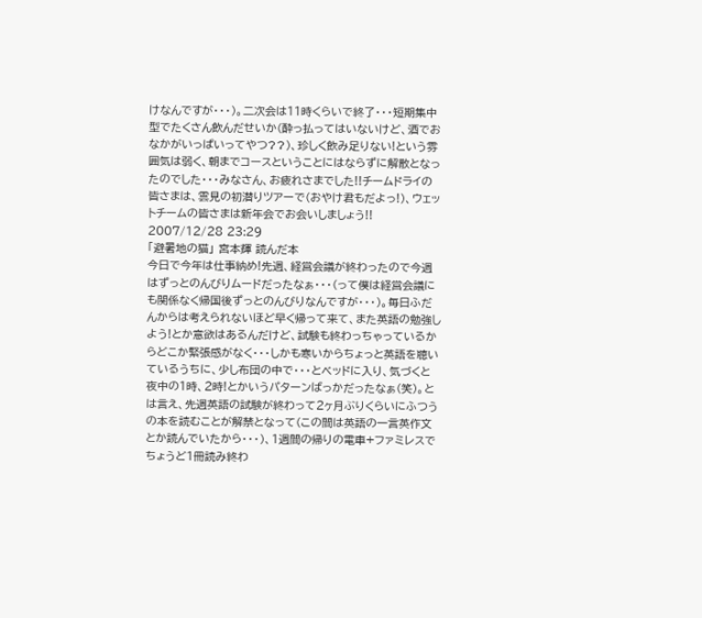けなんですが・・・)。二次会は11時くらいで終了・・・短期集中型でたくさん飲んだせいか(酔っ払ってはいないけど、酒でおなかがいっぱいってやつ??)、珍しく飲み足りない!という雰囲気は弱く、朝までコースということにはならずに解散となったのでした・・・みなさん、お疲れさまでした!!チームドライの皆さまは、雲見の初潜りツアーで(おやけ君もだよっ!)、ウェットチームの皆さまは新年会でお会いしましょう!!
2007/12/28 23:29
「避暑地の猫」 宮本輝 読んだ本
今日で今年は仕事納め!先週、経営会議が終わったので今週はずっとのんびりムードだったなぁ・・・(って僕は経営会議にも関係なく帰国後ずっとのんびりなんですが・・・)。毎日ふだんからは考えられないほど早く帰って来て、また英語の勉強しよう!とか意欲はあるんだけど、試験も終わっちゃっているからどこか緊張感がなく・・・しかも寒いからちょっと英語を聴いているうちに、少し布団の中で・・・とベッドに入り、気づくと夜中の1時、2時!とかいうパターンばっかだったなぁ(笑)。とは言え、先週英語の試験が終わって2ヶ月ぶりくらいにふつうの本を読むことが解禁となって(この間は英語の一言英作文とか読んでいたから・・・)、1週間の帰りの電車+ファミレスでちょうど1冊読み終わ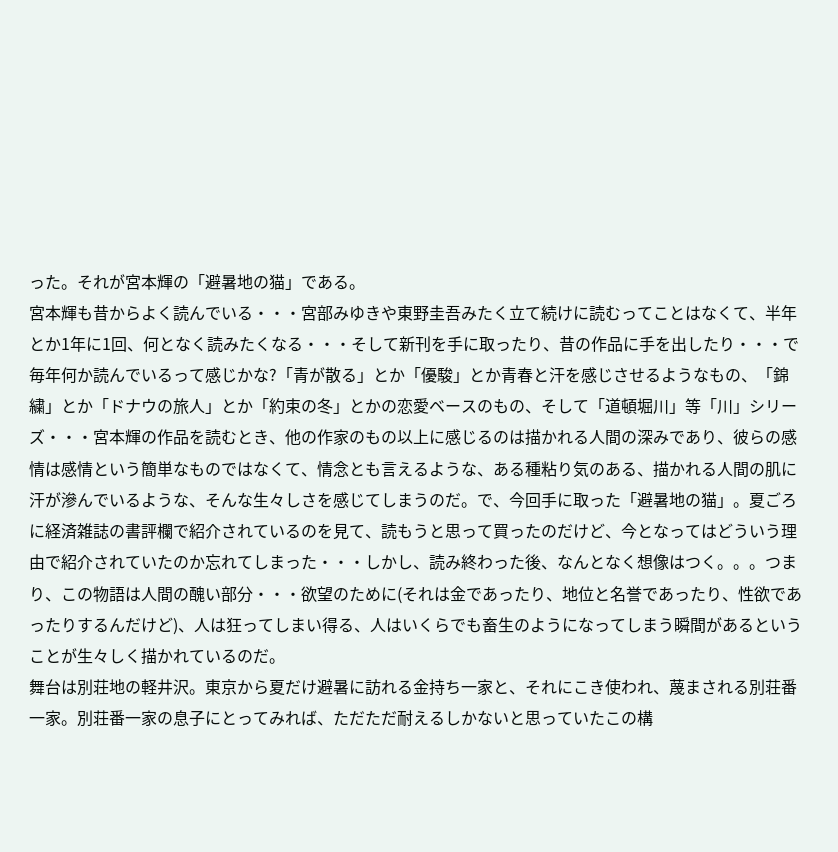った。それが宮本輝の「避暑地の猫」である。
宮本輝も昔からよく読んでいる・・・宮部みゆきや東野圭吾みたく立て続けに読むってことはなくて、半年とか1年に1回、何となく読みたくなる・・・そして新刊を手に取ったり、昔の作品に手を出したり・・・で毎年何か読んでいるって感じかな?「青が散る」とか「優駿」とか青春と汗を感じさせるようなもの、「錦繍」とか「ドナウの旅人」とか「約束の冬」とかの恋愛ベースのもの、そして「道頓堀川」等「川」シリーズ・・・宮本輝の作品を読むとき、他の作家のもの以上に感じるのは描かれる人間の深みであり、彼らの感情は感情という簡単なものではなくて、情念とも言えるような、ある種粘り気のある、描かれる人間の肌に汗が滲んでいるような、そんな生々しさを感じてしまうのだ。で、今回手に取った「避暑地の猫」。夏ごろに経済雑誌の書評欄で紹介されているのを見て、読もうと思って買ったのだけど、今となってはどういう理由で紹介されていたのか忘れてしまった・・・しかし、読み終わった後、なんとなく想像はつく。。。つまり、この物語は人間の醜い部分・・・欲望のために(それは金であったり、地位と名誉であったり、性欲であったりするんだけど)、人は狂ってしまい得る、人はいくらでも畜生のようになってしまう瞬間があるということが生々しく描かれているのだ。
舞台は別荘地の軽井沢。東京から夏だけ避暑に訪れる金持ち一家と、それにこき使われ、蔑まされる別荘番一家。別荘番一家の息子にとってみれば、ただただ耐えるしかないと思っていたこの構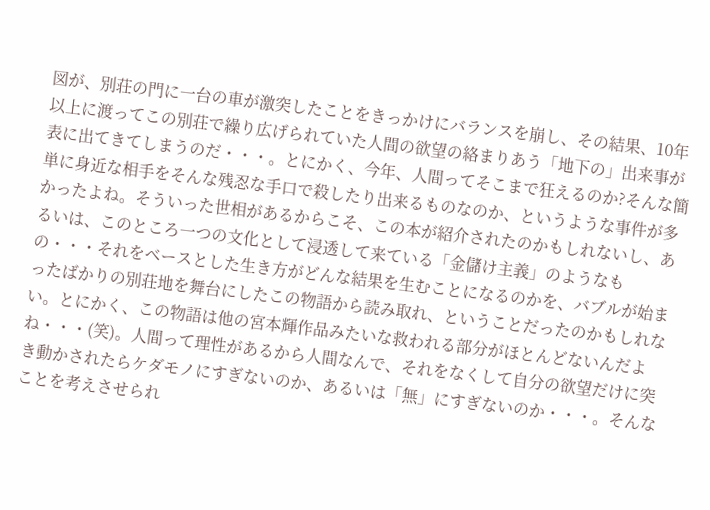図が、別荘の門に一台の車が激突したことをきっかけにバランスを崩し、その結果、10年以上に渡ってこの別荘で繰り広げられていた人間の欲望の絡まりあう「地下の」出来事が表に出てきてしまうのだ・・・。とにかく、今年、人間ってそこまで狂えるのか?そんな簡単に身近な相手をそんな残忍な手口で殺したり出来るものなのか、というような事件が多かったよね。そういった世相があるからこそ、この本が紹介されたのかもしれないし、あるいは、このところ一つの文化として浸透して来ている「金儲け主義」のようなもの・・・それをベースとした生き方がどんな結果を生むことになるのかを、バブルが始まったばかりの別荘地を舞台にしたこの物語から読み取れ、ということだったのかもしれない。とにかく、この物語は他の宮本輝作品みたいな救われる部分がほとんどないんだよね・・・(笑)。人間って理性があるから人間なんで、それをなくして自分の欲望だけに突き動かされたらケダモノにすぎないのか、あるいは「無」にすぎないのか・・・。そんなことを考えさせられ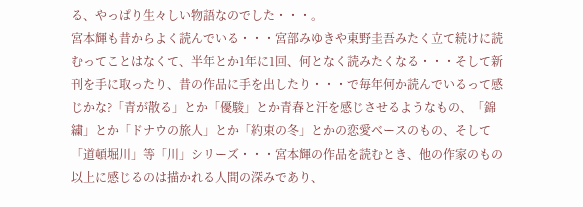る、やっぱり生々しい物語なのでした・・・。
宮本輝も昔からよく読んでいる・・・宮部みゆきや東野圭吾みたく立て続けに読むってことはなくて、半年とか1年に1回、何となく読みたくなる・・・そして新刊を手に取ったり、昔の作品に手を出したり・・・で毎年何か読んでいるって感じかな?「青が散る」とか「優駿」とか青春と汗を感じさせるようなもの、「錦繍」とか「ドナウの旅人」とか「約束の冬」とかの恋愛ベースのもの、そして「道頓堀川」等「川」シリーズ・・・宮本輝の作品を読むとき、他の作家のもの以上に感じるのは描かれる人間の深みであり、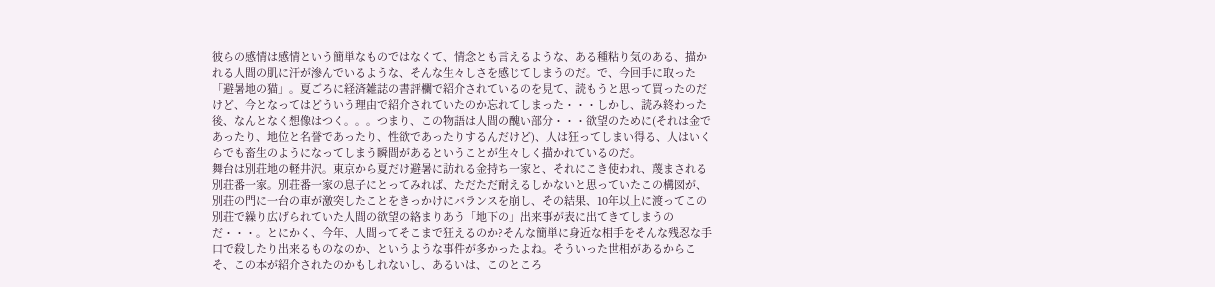彼らの感情は感情という簡単なものではなくて、情念とも言えるような、ある種粘り気のある、描かれる人間の肌に汗が滲んでいるような、そんな生々しさを感じてしまうのだ。で、今回手に取った「避暑地の猫」。夏ごろに経済雑誌の書評欄で紹介されているのを見て、読もうと思って買ったのだけど、今となってはどういう理由で紹介されていたのか忘れてしまった・・・しかし、読み終わった後、なんとなく想像はつく。。。つまり、この物語は人間の醜い部分・・・欲望のために(それは金であったり、地位と名誉であったり、性欲であったりするんだけど)、人は狂ってしまい得る、人はいくらでも畜生のようになってしまう瞬間があるということが生々しく描かれているのだ。
舞台は別荘地の軽井沢。東京から夏だけ避暑に訪れる金持ち一家と、それにこき使われ、蔑まされる別荘番一家。別荘番一家の息子にとってみれば、ただただ耐えるしかないと思っていたこの構図が、別荘の門に一台の車が激突したことをきっかけにバランスを崩し、その結果、10年以上に渡ってこの別荘で繰り広げられていた人間の欲望の絡まりあう「地下の」出来事が表に出てきてしまうのだ・・・。とにかく、今年、人間ってそこまで狂えるのか?そんな簡単に身近な相手をそんな残忍な手口で殺したり出来るものなのか、というような事件が多かったよね。そういった世相があるからこそ、この本が紹介されたのかもしれないし、あるいは、このところ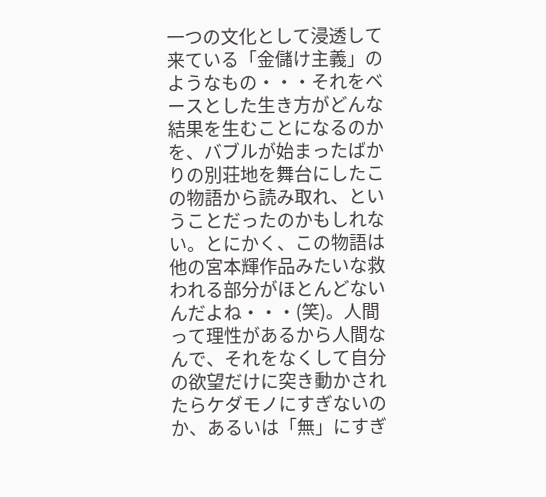一つの文化として浸透して来ている「金儲け主義」のようなもの・・・それをベースとした生き方がどんな結果を生むことになるのかを、バブルが始まったばかりの別荘地を舞台にしたこの物語から読み取れ、ということだったのかもしれない。とにかく、この物語は他の宮本輝作品みたいな救われる部分がほとんどないんだよね・・・(笑)。人間って理性があるから人間なんで、それをなくして自分の欲望だけに突き動かされたらケダモノにすぎないのか、あるいは「無」にすぎ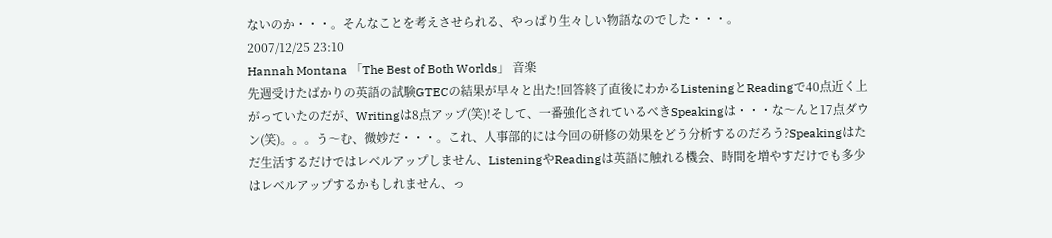ないのか・・・。そんなことを考えさせられる、やっぱり生々しい物語なのでした・・・。
2007/12/25 23:10
Hannah Montana 「The Best of Both Worlds」 音楽
先週受けたばかりの英語の試験GTECの結果が早々と出た!回答終了直後にわかるListeningとReadingで40点近く上がっていたのだが、Writingは8点アップ(笑)!そして、一番強化されているべきSpeakingは・・・な〜んと17点ダウン(笑)。。。う〜む、微妙だ・・・。これ、人事部的には今回の研修の効果をどう分析するのだろう?Speakingはただ生活するだけではレベルアップしません、ListeningやReadingは英語に触れる機会、時間を増やすだけでも多少はレベルアップするかもしれません、っ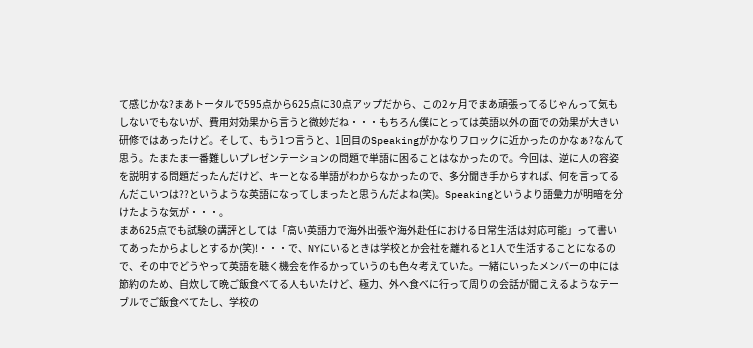て感じかな?まあトータルで595点から625点に30点アップだから、この2ヶ月でまあ頑張ってるじゃんって気もしないでもないが、費用対効果から言うと微妙だね・・・もちろん僕にとっては英語以外の面での効果が大きい研修ではあったけど。そして、もう1つ言うと、1回目のSpeakingがかなりフロックに近かったのかなぁ?なんて思う。たまたま一番難しいプレゼンテーションの問題で単語に困ることはなかったので。今回は、逆に人の容姿を説明する問題だったんだけど、キーとなる単語がわからなかったので、多分聞き手からすれば、何を言ってるんだこいつは??というような英語になってしまったと思うんだよね(笑)。Speakingというより語彙力が明暗を分けたような気が・・・。
まあ625点でも試験の講評としては「高い英語力で海外出張や海外赴任における日常生活は対応可能」って書いてあったからよしとするか(笑)!・・・で、NYにいるときは学校とか会社を離れると1人で生活することになるので、その中でどうやって英語を聴く機会を作るかっていうのも色々考えていた。一緒にいったメンバーの中には節約のため、自炊して晩ご飯食べてる人もいたけど、極力、外へ食べに行って周りの会話が聞こえるようなテーブルでご飯食べてたし、学校の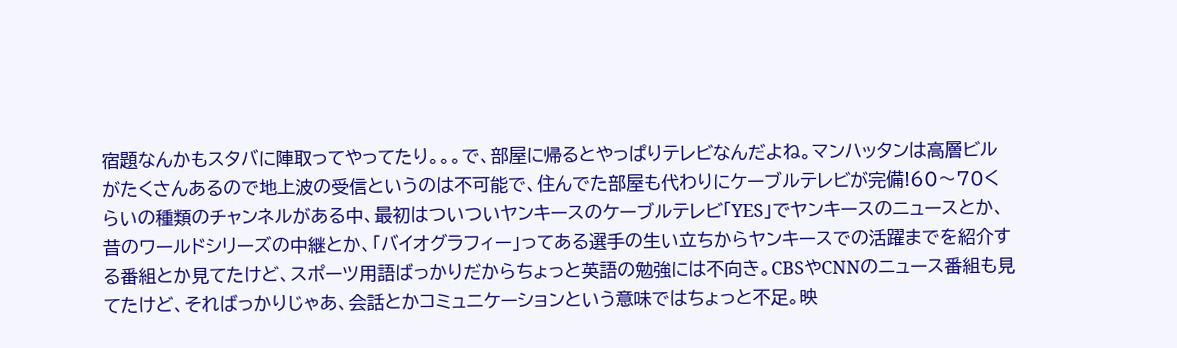宿題なんかもスタバに陣取ってやってたり。。。で、部屋に帰るとやっぱりテレビなんだよね。マンハッタンは高層ビルがたくさんあるので地上波の受信というのは不可能で、住んでた部屋も代わりにケーブルテレビが完備!60〜70くらいの種類のチャンネルがある中、最初はついついヤンキースのケーブルテレビ「YES」でヤンキースのニュースとか、昔のワールドシリーズの中継とか、「バイオグラフィー」ってある選手の生い立ちからヤンキースでの活躍までを紹介する番組とか見てたけど、スポーツ用語ばっかりだからちょっと英語の勉強には不向き。CBSやCNNのニュース番組も見てたけど、そればっかりじゃあ、会話とかコミュニケーションという意味ではちょっと不足。映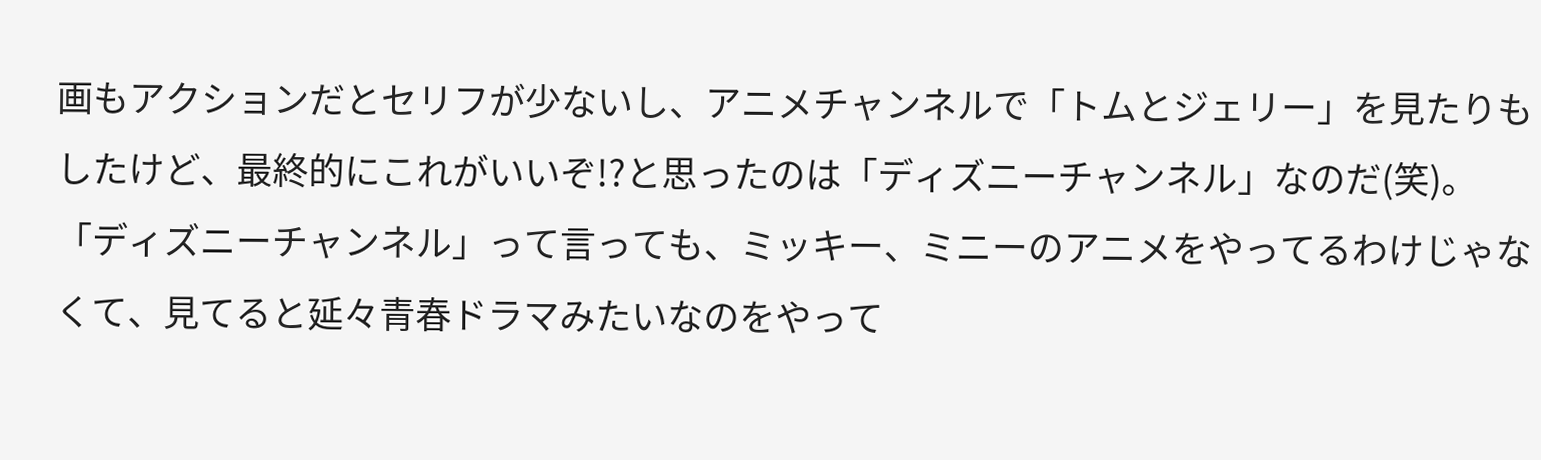画もアクションだとセリフが少ないし、アニメチャンネルで「トムとジェリー」を見たりもしたけど、最終的にこれがいいぞ!?と思ったのは「ディズニーチャンネル」なのだ(笑)。
「ディズニーチャンネル」って言っても、ミッキー、ミニーのアニメをやってるわけじゃなくて、見てると延々青春ドラマみたいなのをやって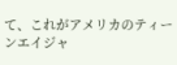て、これがアメリカのティーンエイジャ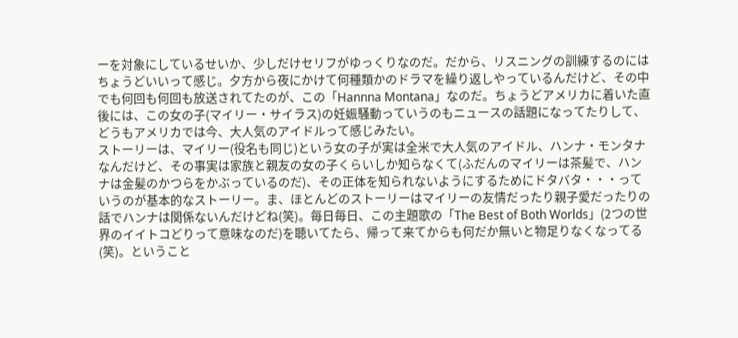ーを対象にしているせいか、少しだけセリフがゆっくりなのだ。だから、リスニングの訓練するのにはちょうどいいって感じ。夕方から夜にかけて何種類かのドラマを繰り返しやっているんだけど、その中でも何回も何回も放送されてたのが、この「Hannna Montana」なのだ。ちょうどアメリカに着いた直後には、この女の子(マイリー・サイラス)の妊娠騒動っていうのもニュースの話題になってたりして、どうもアメリカでは今、大人気のアイドルって感じみたい。
ストーリーは、マイリー(役名も同じ)という女の子が実は全米で大人気のアイドル、ハンナ・モンタナなんだけど、その事実は家族と親友の女の子くらいしか知らなくて(ふだんのマイリーは茶髪で、ハンナは金髪のかつらをかぶっているのだ)、その正体を知られないようにするためにドタバタ・・・っていうのが基本的なストーリー。ま、ほとんどのストーリーはマイリーの友情だったり親子愛だったりの話でハンナは関係ないんだけどね(笑)。毎日毎日、この主題歌の「The Best of Both Worlds」(2つの世界のイイトコどりって意味なのだ)を聴いてたら、帰って来てからも何だか無いと物足りなくなってる(笑)。ということ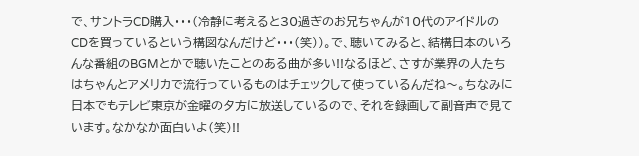で、サントラCD購入・・・(冷静に考えると30過ぎのお兄ちゃんが10代のアイドルのCDを買っているという構図なんだけど・・・(笑))。で、聴いてみると、結構日本のいろんな番組のBGMとかで聴いたことのある曲が多い!!なるほど、さすが業界の人たちはちゃんとアメリカで流行っているものはチェックして使っているんだね〜。ちなみに日本でもテレビ東京が金曜の夕方に放送しているので、それを録画して副音声で見ています。なかなか面白いよ(笑)!!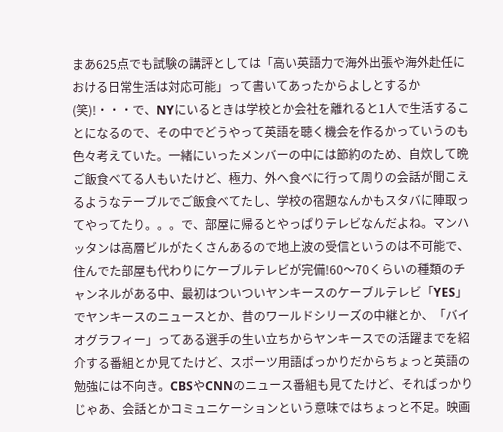まあ625点でも試験の講評としては「高い英語力で海外出張や海外赴任における日常生活は対応可能」って書いてあったからよしとするか(笑)!・・・で、NYにいるときは学校とか会社を離れると1人で生活することになるので、その中でどうやって英語を聴く機会を作るかっていうのも色々考えていた。一緒にいったメンバーの中には節約のため、自炊して晩ご飯食べてる人もいたけど、極力、外へ食べに行って周りの会話が聞こえるようなテーブルでご飯食べてたし、学校の宿題なんかもスタバに陣取ってやってたり。。。で、部屋に帰るとやっぱりテレビなんだよね。マンハッタンは高層ビルがたくさんあるので地上波の受信というのは不可能で、住んでた部屋も代わりにケーブルテレビが完備!60〜70くらいの種類のチャンネルがある中、最初はついついヤンキースのケーブルテレビ「YES」でヤンキースのニュースとか、昔のワールドシリーズの中継とか、「バイオグラフィー」ってある選手の生い立ちからヤンキースでの活躍までを紹介する番組とか見てたけど、スポーツ用語ばっかりだからちょっと英語の勉強には不向き。CBSやCNNのニュース番組も見てたけど、そればっかりじゃあ、会話とかコミュニケーションという意味ではちょっと不足。映画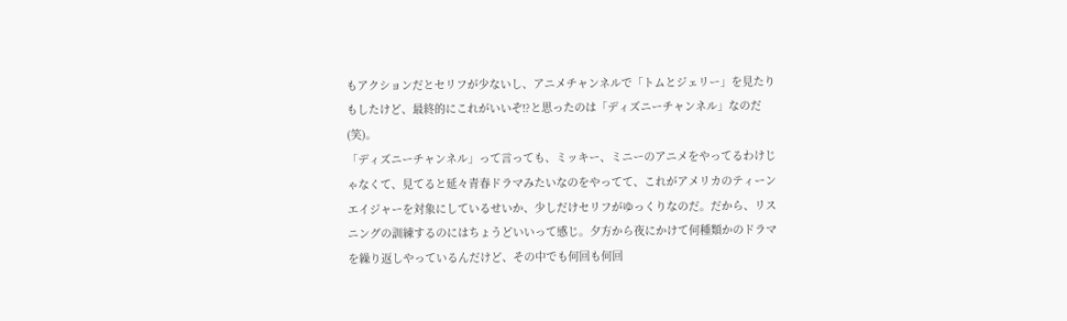もアクションだとセリフが少ないし、アニメチャンネルで「トムとジェリー」を見たりもしたけど、最終的にこれがいいぞ!?と思ったのは「ディズニーチャンネル」なのだ(笑)。
「ディズニーチャンネル」って言っても、ミッキー、ミニーのアニメをやってるわけじゃなくて、見てると延々青春ドラマみたいなのをやってて、これがアメリカのティーンエイジャーを対象にしているせいか、少しだけセリフがゆっくりなのだ。だから、リスニングの訓練するのにはちょうどいいって感じ。夕方から夜にかけて何種類かのドラマを繰り返しやっているんだけど、その中でも何回も何回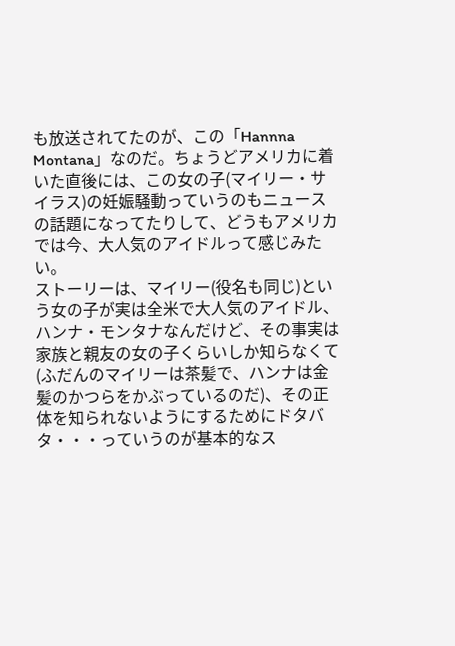も放送されてたのが、この「Hannna Montana」なのだ。ちょうどアメリカに着いた直後には、この女の子(マイリー・サイラス)の妊娠騒動っていうのもニュースの話題になってたりして、どうもアメリカでは今、大人気のアイドルって感じみたい。
ストーリーは、マイリー(役名も同じ)という女の子が実は全米で大人気のアイドル、ハンナ・モンタナなんだけど、その事実は家族と親友の女の子くらいしか知らなくて(ふだんのマイリーは茶髪で、ハンナは金髪のかつらをかぶっているのだ)、その正体を知られないようにするためにドタバタ・・・っていうのが基本的なス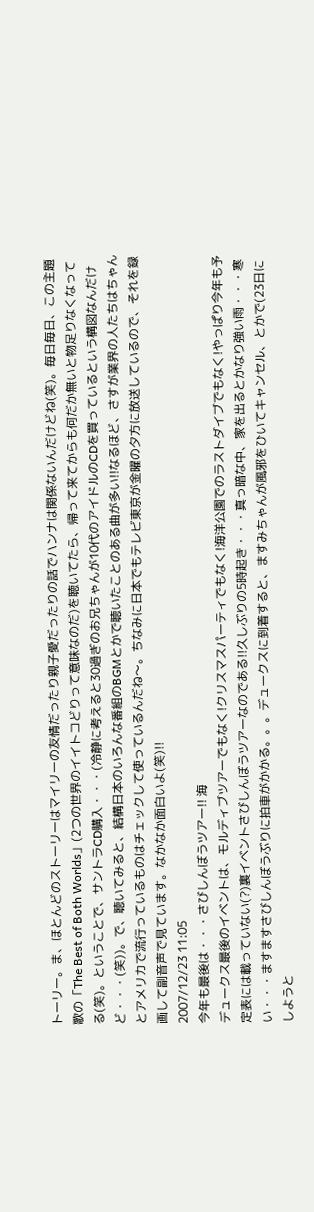トーリー。ま、ほとんどのストーリーはマイリーの友情だったり親子愛だったりの話でハンナは関係ないんだけどね(笑)。毎日毎日、この主題歌の「The Best of Both Worlds」(2つの世界のイイトコどりって意味なのだ)を聴いてたら、帰って来てからも何だか無いと物足りなくなってる(笑)。ということで、サントラCD購入・・・(冷静に考えると30過ぎのお兄ちゃんが10代のアイドルのCDを買っているという構図なんだけど・・・(笑))。で、聴いてみると、結構日本のいろんな番組のBGMとかで聴いたことのある曲が多い!!なるほど、さすが業界の人たちはちゃんとアメリカで流行っているものはチェックして使っているんだね〜。ちなみに日本でもテレビ東京が金曜の夕方に放送しているので、それを録画して副音声で見ています。なかなか面白いよ(笑)!!
2007/12/23 11:05
今年も最後は・・・さびしんぼうツアー!! 海
デュークス最後のイベントは、モルディブツアーでもなく!クリスマスパーティでもなく!海洋公園でのラストダイブでもなく!やっぱり今年も予定表には載っていない(?)裏イベントさびしんぼうツアーなのである!!久しぶりの5時起き・・・真っ暗な中、家を出るとかなり強い雨・・・寒い・・・ますますさびしんぼうぶりに拍車がかかる。。。デュークスに到着すると、ますみちゃんが風邪をひいてキャンセル、とかで(23日にしようと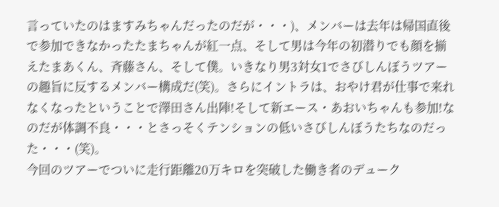言っていたのはますみちゃんだったのだが・・・)、メンバーは去年は帰国直後で参加できなかったたまちゃんが紅一点、そして男は今年の初潜りでも顔を揃えたまあくん、斉藤さん、そして僕。いきなり男3対女1でさびしんぼうツアーの趣旨に反するメンバー構成だ(笑)。さらにイントラは、おやけ君が仕事で来れなくなったということで澤田さん出陣!そして新エース・あおいちゃんも参加!なのだが体調不良・・・とさっそくテンションの低いさびしんぼうたちなのだった・・・(笑)。
今回のツアーでついに走行距離20万キロを突破した働き者のデューク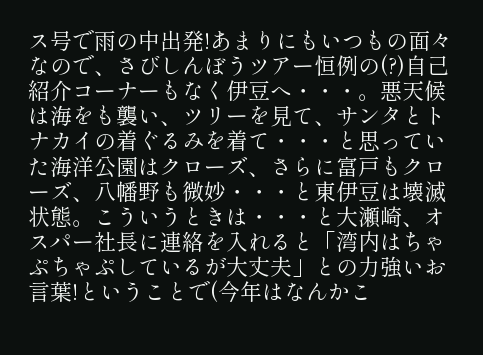ス号で雨の中出発!あまりにもいつもの面々なので、さびしんぼうツアー恒例の(?)自己紹介コーナーもなく伊豆へ・・・。悪天候は海をも襲い、ツリーを見て、サンタとトナカイの着ぐるみを着て・・・と思っていた海洋公園はクローズ、さらに富戸もクローズ、八幡野も微妙・・・と東伊豆は壊滅状態。こういうときは・・・と大瀬崎、オスパー社長に連絡を入れると「湾内はちゃぷちゃぷしているが大丈夫」との力強いお言葉!ということで(今年はなんかこ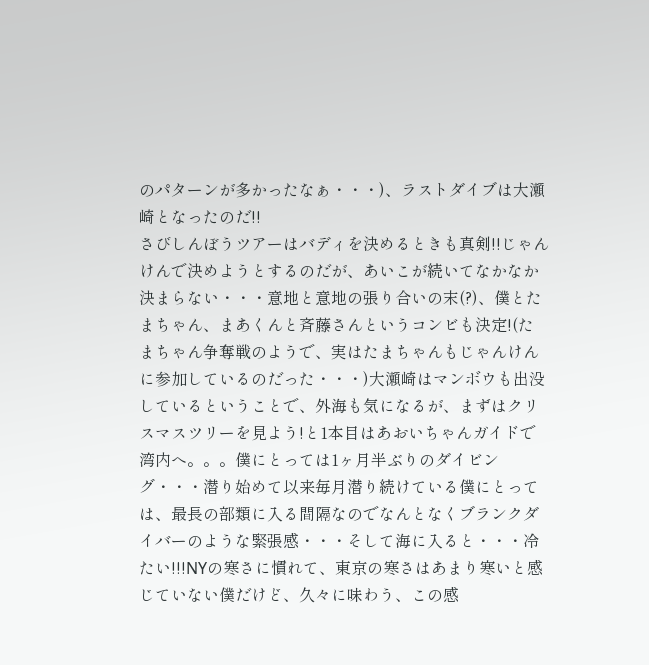のパターンが多かったなぁ・・・)、ラストダイブは大瀬崎となったのだ!!
さびしんぼうツアーはバディを決めるときも真剣!!じゃんけんで決めようとするのだが、あいこが続いてなかなか決まらない・・・意地と意地の張り合いの末(?)、僕とたまちゃん、まあくんと斉藤さんというコンビも決定!(たまちゃん争奪戦のようで、実はたまちゃんもじゃんけんに参加しているのだった・・・)大瀬崎はマンボウも出没しているということで、外海も気になるが、まずはクリスマスツリーを見よう!と1本目はあおいちゃんガイドで湾内へ。。。僕にとっては1ヶ月半ぶりのダイビング・・・潜り始めて以来毎月潜り続けている僕にとっては、最長の部類に入る間隔なのでなんとなくブランクダイバーのような緊張感・・・そして海に入ると・・・冷たい!!!NYの寒さに慣れて、東京の寒さはあまり寒いと感じていない僕だけど、久々に味わう、この感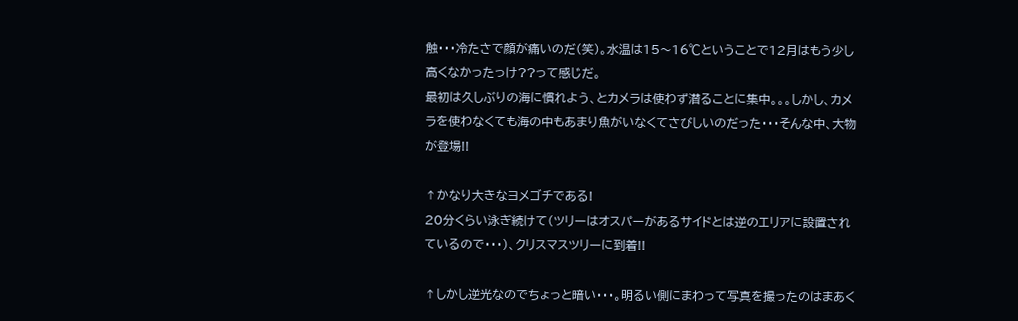触・・・冷たさで顔が痛いのだ(笑)。水温は15〜16℃ということで12月はもう少し高くなかったっけ??って感じだ。
最初は久しぶりの海に慣れよう、とカメラは使わず潜ることに集中。。。しかし、カメラを使わなくても海の中もあまり魚がいなくてさびしいのだった・・・そんな中、大物が登場!!

↑かなり大きなヨメゴチである!
20分くらい泳ぎ続けて(ツリーはオスパーがあるサイドとは逆のエリアに設置されているので・・・)、クリスマスツリーに到着!!

↑しかし逆光なのでちょっと暗い・・・。明るい側にまわって写真を撮ったのはまあく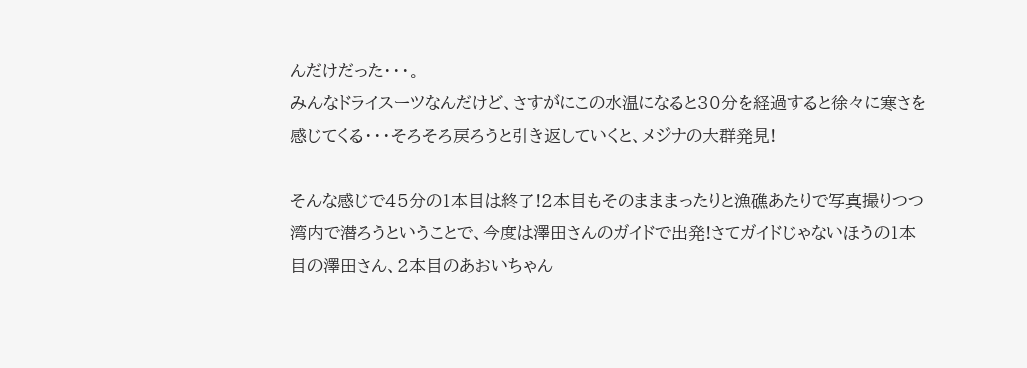んだけだった・・・。
みんなドライスーツなんだけど、さすがにこの水温になると30分を経過すると徐々に寒さを感じてくる・・・そろそろ戻ろうと引き返していくと、メジナの大群発見!

そんな感じで45分の1本目は終了!2本目もそのまままったりと漁礁あたりで写真撮りつつ湾内で潜ろうということで、今度は澤田さんのガイドで出発!さてガイドじゃないほうの1本目の澤田さん、2本目のあおいちゃん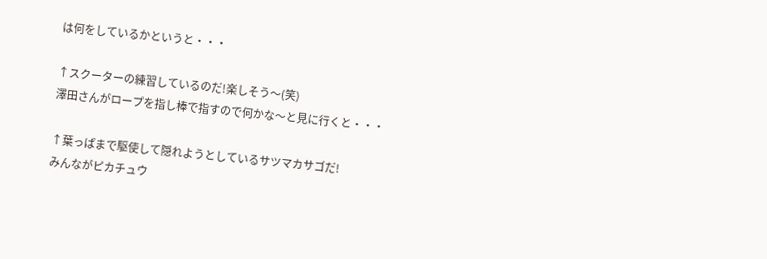は何をしているかというと・・・

↑スクーターの練習しているのだ!楽しそう〜(笑)
澤田さんがロープを指し棒で指すので何かな〜と見に行くと・・・

↑葉っぱまで駆使して隠れようとしているサツマカサゴだ!
みんながピカチュウ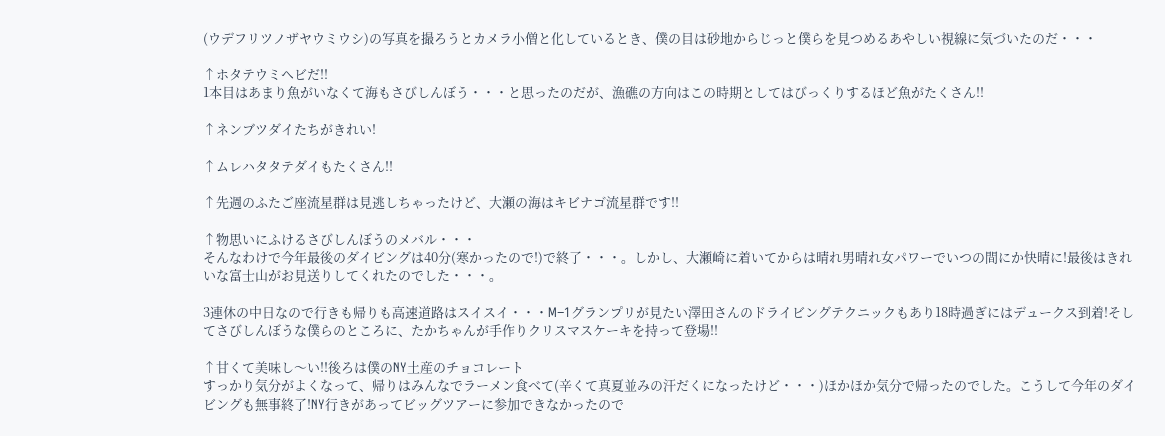(ウデフリツノザヤウミウシ)の写真を撮ろうとカメラ小僧と化しているとき、僕の目は砂地からじっと僕らを見つめるあやしい視線に気づいたのだ・・・

↑ホタテウミヘビだ!!
1本目はあまり魚がいなくて海もさびしんぼう・・・と思ったのだが、漁礁の方向はこの時期としてはびっくりするほど魚がたくさん!!

↑ネンブツダイたちがきれい!

↑ムレハタタテダイもたくさん!!

↑先週のふたご座流星群は見逃しちゃったけど、大瀬の海はキビナゴ流星群です!!

↑物思いにふけるさびしんぼうのメバル・・・
そんなわけで今年最後のダイビングは40分(寒かったので!)で終了・・・。しかし、大瀬崎に着いてからは晴れ男晴れ女パワーでいつの間にか快晴に!最後はきれいな富士山がお見送りしてくれたのでした・・・。

3連休の中日なので行きも帰りも高速道路はスイスイ・・・M−1グランプリが見たい澤田さんのドライビングテクニックもあり18時過ぎにはデュークス到着!そしてさびしんぼうな僕らのところに、たかちゃんが手作りクリスマスケーキを持って登場!!

↑甘くて美味し〜い!!後ろは僕のNY土産のチョコレート
すっかり気分がよくなって、帰りはみんなでラーメン食べて(辛くて真夏並みの汗だくになったけど・・・)ほかほか気分で帰ったのでした。こうして今年のダイビングも無事終了!NY行きがあってビッグツアーに参加できなかったので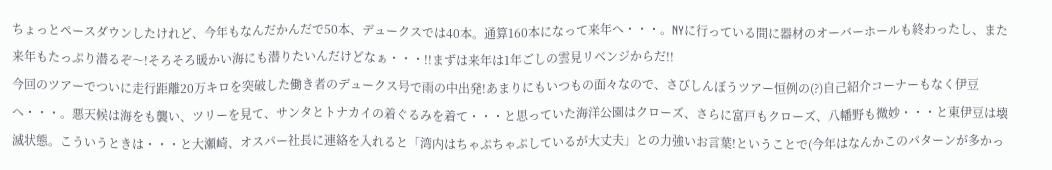ちょっとペースダウンしたけれど、今年もなんだかんだで50本、デュークスでは40本。通算160本になって来年へ・・・。NYに行っている間に器材のオーバーホールも終わったし、また来年もたっぷり潜るぞ〜!そろそろ暖かい海にも潜りたいんだけどなぁ・・・!!まずは来年は1年ごしの雲見リベンジからだ!!
今回のツアーでついに走行距離20万キロを突破した働き者のデュークス号で雨の中出発!あまりにもいつもの面々なので、さびしんぼうツアー恒例の(?)自己紹介コーナーもなく伊豆へ・・・。悪天候は海をも襲い、ツリーを見て、サンタとトナカイの着ぐるみを着て・・・と思っていた海洋公園はクローズ、さらに富戸もクローズ、八幡野も微妙・・・と東伊豆は壊滅状態。こういうときは・・・と大瀬崎、オスパー社長に連絡を入れると「湾内はちゃぷちゃぷしているが大丈夫」との力強いお言葉!ということで(今年はなんかこのパターンが多かっ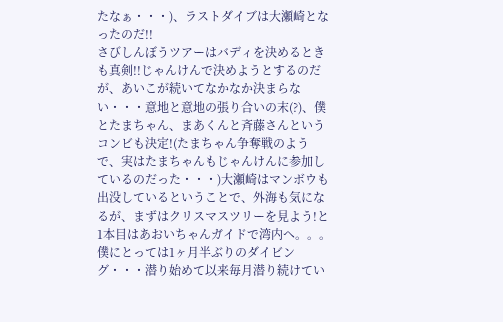たなぁ・・・)、ラストダイブは大瀬崎となったのだ!!
さびしんぼうツアーはバディを決めるときも真剣!!じゃんけんで決めようとするのだが、あいこが続いてなかなか決まらない・・・意地と意地の張り合いの末(?)、僕とたまちゃん、まあくんと斉藤さんというコンビも決定!(たまちゃん争奪戦のようで、実はたまちゃんもじゃんけんに参加しているのだった・・・)大瀬崎はマンボウも出没しているということで、外海も気になるが、まずはクリスマスツリーを見よう!と1本目はあおいちゃんガイドで湾内へ。。。僕にとっては1ヶ月半ぶりのダイビング・・・潜り始めて以来毎月潜り続けてい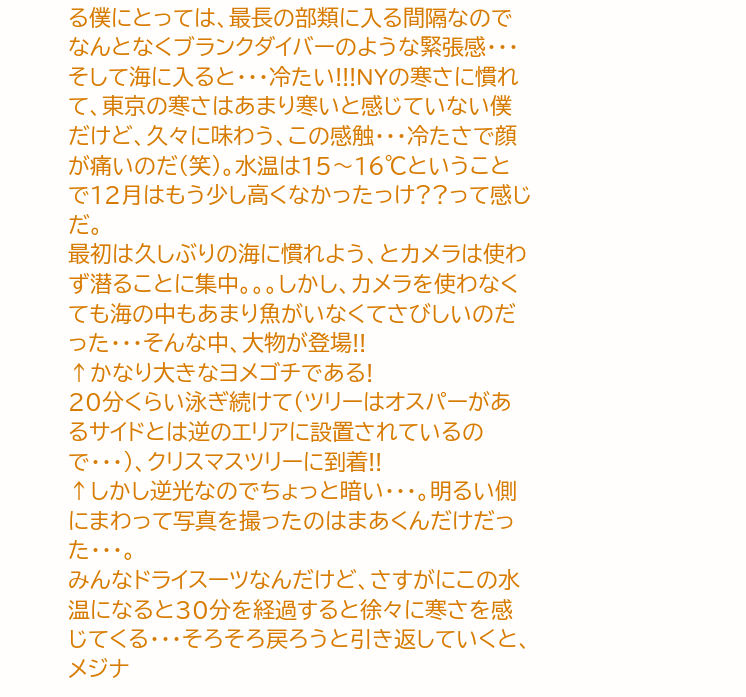る僕にとっては、最長の部類に入る間隔なのでなんとなくブランクダイバーのような緊張感・・・そして海に入ると・・・冷たい!!!NYの寒さに慣れて、東京の寒さはあまり寒いと感じていない僕だけど、久々に味わう、この感触・・・冷たさで顔が痛いのだ(笑)。水温は15〜16℃ということで12月はもう少し高くなかったっけ??って感じだ。
最初は久しぶりの海に慣れよう、とカメラは使わず潜ることに集中。。。しかし、カメラを使わなくても海の中もあまり魚がいなくてさびしいのだった・・・そんな中、大物が登場!!
↑かなり大きなヨメゴチである!
20分くらい泳ぎ続けて(ツリーはオスパーがあるサイドとは逆のエリアに設置されているので・・・)、クリスマスツリーに到着!!
↑しかし逆光なのでちょっと暗い・・・。明るい側にまわって写真を撮ったのはまあくんだけだった・・・。
みんなドライスーツなんだけど、さすがにこの水温になると30分を経過すると徐々に寒さを感じてくる・・・そろそろ戻ろうと引き返していくと、メジナ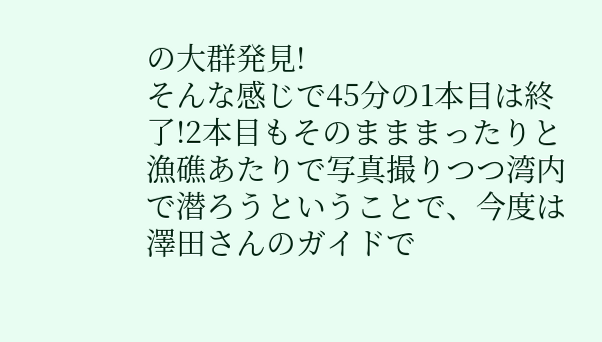の大群発見!
そんな感じで45分の1本目は終了!2本目もそのまままったりと漁礁あたりで写真撮りつつ湾内で潜ろうということで、今度は澤田さんのガイドで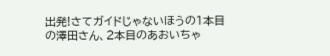出発!さてガイドじゃないほうの1本目の澤田さん、2本目のあおいちゃ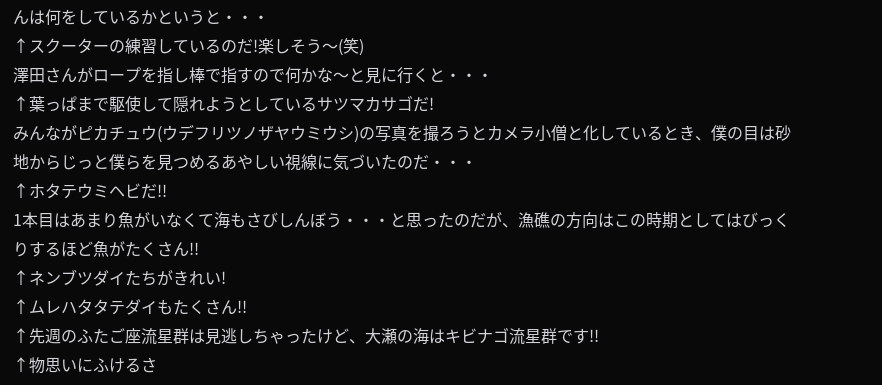んは何をしているかというと・・・
↑スクーターの練習しているのだ!楽しそう〜(笑)
澤田さんがロープを指し棒で指すので何かな〜と見に行くと・・・
↑葉っぱまで駆使して隠れようとしているサツマカサゴだ!
みんながピカチュウ(ウデフリツノザヤウミウシ)の写真を撮ろうとカメラ小僧と化しているとき、僕の目は砂地からじっと僕らを見つめるあやしい視線に気づいたのだ・・・
↑ホタテウミヘビだ!!
1本目はあまり魚がいなくて海もさびしんぼう・・・と思ったのだが、漁礁の方向はこの時期としてはびっくりするほど魚がたくさん!!
↑ネンブツダイたちがきれい!
↑ムレハタタテダイもたくさん!!
↑先週のふたご座流星群は見逃しちゃったけど、大瀬の海はキビナゴ流星群です!!
↑物思いにふけるさ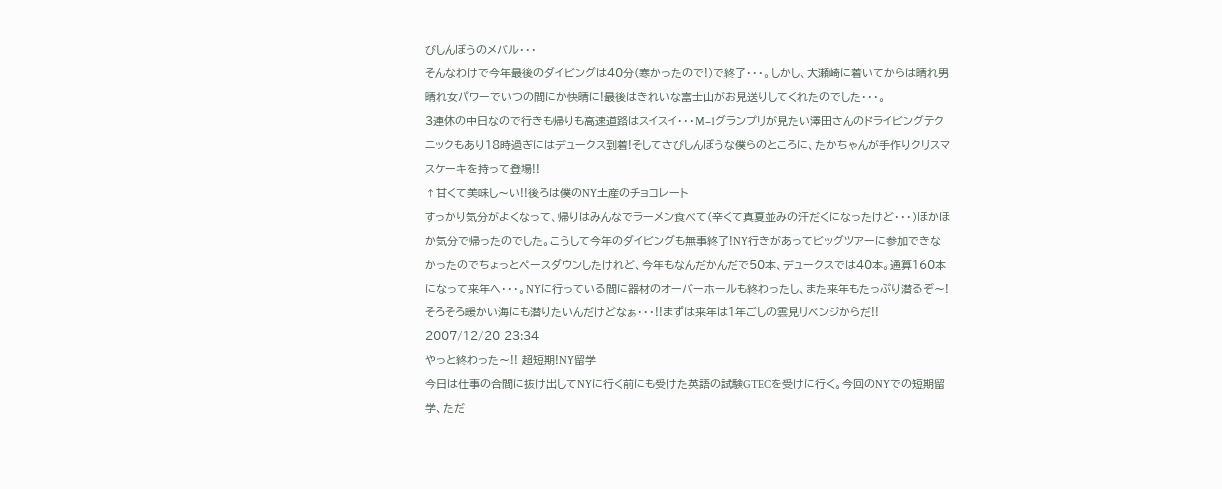びしんぼうのメバル・・・
そんなわけで今年最後のダイビングは40分(寒かったので!)で終了・・・。しかし、大瀬崎に着いてからは晴れ男晴れ女パワーでいつの間にか快晴に!最後はきれいな富士山がお見送りしてくれたのでした・・・。
3連休の中日なので行きも帰りも高速道路はスイスイ・・・M−1グランプリが見たい澤田さんのドライビングテクニックもあり18時過ぎにはデュークス到着!そしてさびしんぼうな僕らのところに、たかちゃんが手作りクリスマスケーキを持って登場!!
↑甘くて美味し〜い!!後ろは僕のNY土産のチョコレート
すっかり気分がよくなって、帰りはみんなでラーメン食べて(辛くて真夏並みの汗だくになったけど・・・)ほかほか気分で帰ったのでした。こうして今年のダイビングも無事終了!NY行きがあってビッグツアーに参加できなかったのでちょっとペースダウンしたけれど、今年もなんだかんだで50本、デュークスでは40本。通算160本になって来年へ・・・。NYに行っている間に器材のオーバーホールも終わったし、また来年もたっぷり潜るぞ〜!そろそろ暖かい海にも潜りたいんだけどなぁ・・・!!まずは来年は1年ごしの雲見リベンジからだ!!
2007/12/20 23:34
やっと終わった〜!! 超短期!NY留学
今日は仕事の合間に抜け出してNYに行く前にも受けた英語の試験GTECを受けに行く。今回のNYでの短期留学、ただ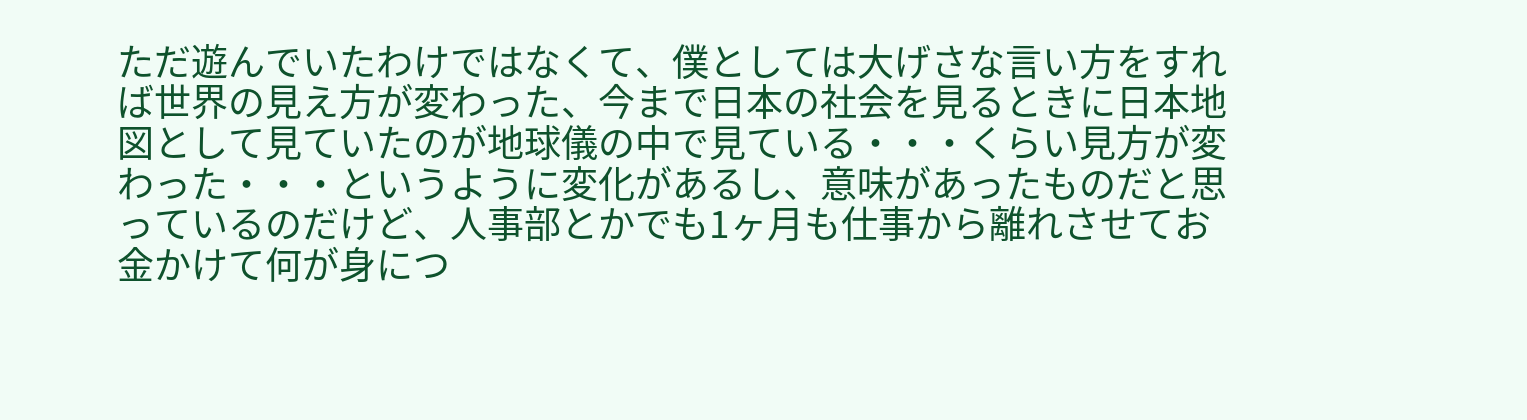ただ遊んでいたわけではなくて、僕としては大げさな言い方をすれば世界の見え方が変わった、今まで日本の社会を見るときに日本地図として見ていたのが地球儀の中で見ている・・・くらい見方が変わった・・・というように変化があるし、意味があったものだと思っているのだけど、人事部とかでも1ヶ月も仕事から離れさせてお金かけて何が身につ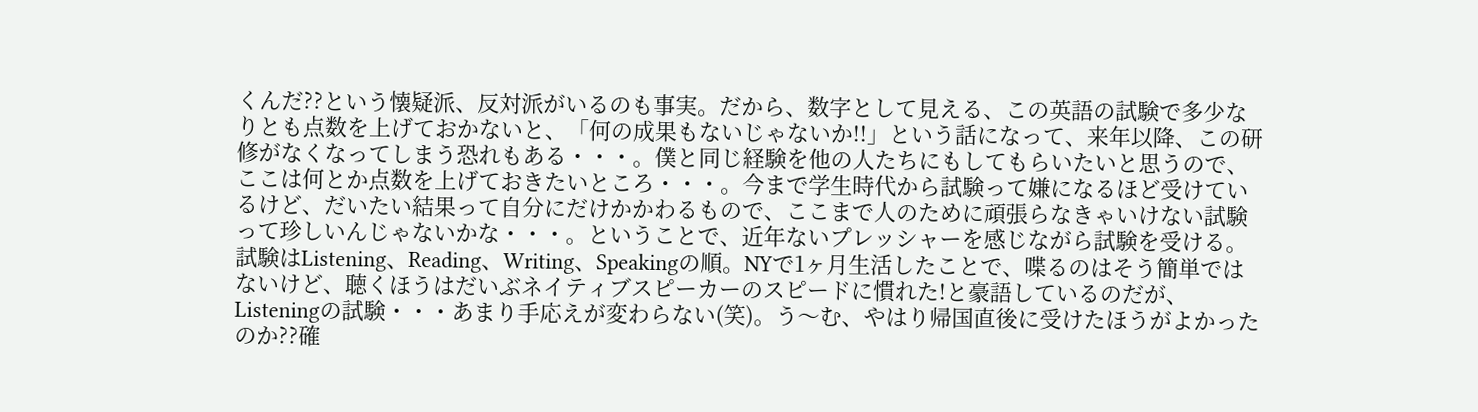くんだ??という懐疑派、反対派がいるのも事実。だから、数字として見える、この英語の試験で多少なりとも点数を上げておかないと、「何の成果もないじゃないか!!」という話になって、来年以降、この研修がなくなってしまう恐れもある・・・。僕と同じ経験を他の人たちにもしてもらいたいと思うので、ここは何とか点数を上げておきたいところ・・・。今まで学生時代から試験って嫌になるほど受けているけど、だいたい結果って自分にだけかかわるもので、ここまで人のために頑張らなきゃいけない試験って珍しいんじゃないかな・・・。ということで、近年ないプレッシャーを感じながら試験を受ける。
試験はListening、Reading、Writing、Speakingの順。NYで1ヶ月生活したことで、喋るのはそう簡単ではないけど、聴くほうはだいぶネイティブスピーカーのスピードに慣れた!と豪語しているのだが、Listeningの試験・・・あまり手応えが変わらない(笑)。う〜む、やはり帰国直後に受けたほうがよかったのか??確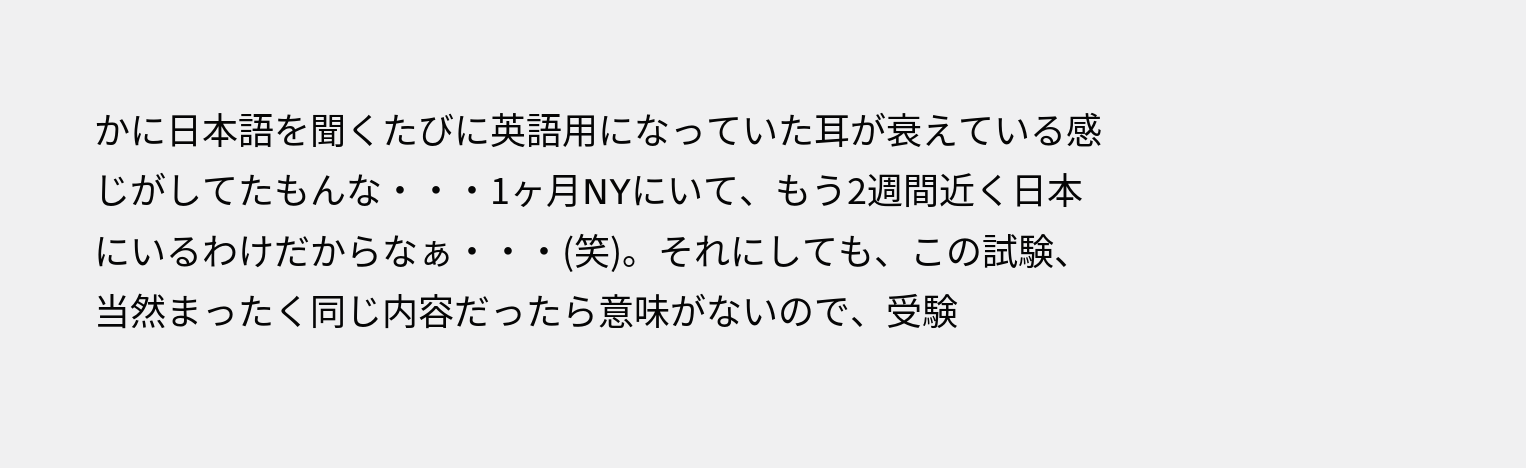かに日本語を聞くたびに英語用になっていた耳が衰えている感じがしてたもんな・・・1ヶ月NYにいて、もう2週間近く日本にいるわけだからなぁ・・・(笑)。それにしても、この試験、当然まったく同じ内容だったら意味がないので、受験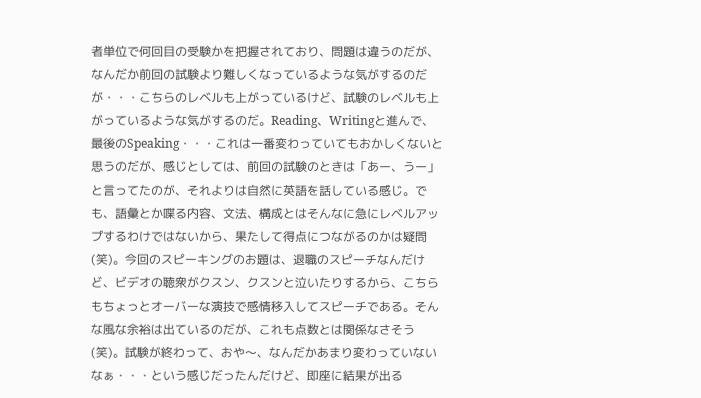者単位で何回目の受験かを把握されており、問題は違うのだが、なんだか前回の試験より難しくなっているような気がするのだが・・・こちらのレベルも上がっているけど、試験のレベルも上がっているような気がするのだ。Reading、Writingと進んで、最後のSpeaking・・・これは一番変わっていてもおかしくないと思うのだが、感じとしては、前回の試験のときは「あー、うー」と言ってたのが、それよりは自然に英語を話している感じ。でも、語彙とか喋る内容、文法、構成とはそんなに急にレベルアップするわけではないから、果たして得点につながるのかは疑問(笑)。今回のスピーキングのお題は、退職のスピーチなんだけど、ビデオの聴衆がクスン、クスンと泣いたりするから、こちらもちょっとオーバーな演技で感情移入してスピーチである。そんな風な余裕は出ているのだが、これも点数とは関係なさそう(笑)。試験が終わって、おや〜、なんだかあまり変わっていないなぁ・・・という感じだったんだけど、即座に結果が出る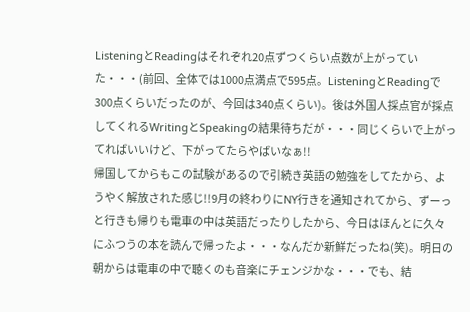ListeningとReadingはそれぞれ20点ずつくらい点数が上がっていた・・・(前回、全体では1000点満点で595点。ListeningとReadingで300点くらいだったのが、今回は340点くらい)。後は外国人採点官が採点してくれるWritingとSpeakingの結果待ちだが・・・同じくらいで上がってればいいけど、下がってたらやばいなぁ!!
帰国してからもこの試験があるので引続き英語の勉強をしてたから、ようやく解放された感じ!!9月の終わりにNY行きを通知されてから、ずーっと行きも帰りも電車の中は英語だったりしたから、今日はほんとに久々にふつうの本を読んで帰ったよ・・・なんだか新鮮だったね(笑)。明日の朝からは電車の中で聴くのも音楽にチェンジかな・・・でも、結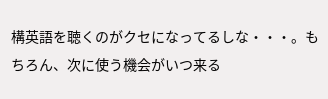構英語を聴くのがクセになってるしな・・・。もちろん、次に使う機会がいつ来る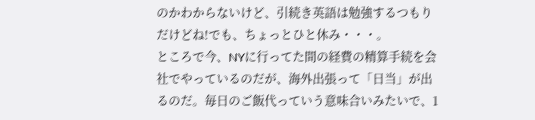のかわからないけど、引続き英語は勉強するつもりだけどね!でも、ちょっとひと休み・・・。
ところで今、NYに行ってた間の経費の精算手続を会社でやっているのだが、海外出張って「日当」が出るのだ。毎日のご飯代っていう意味合いみたいで、1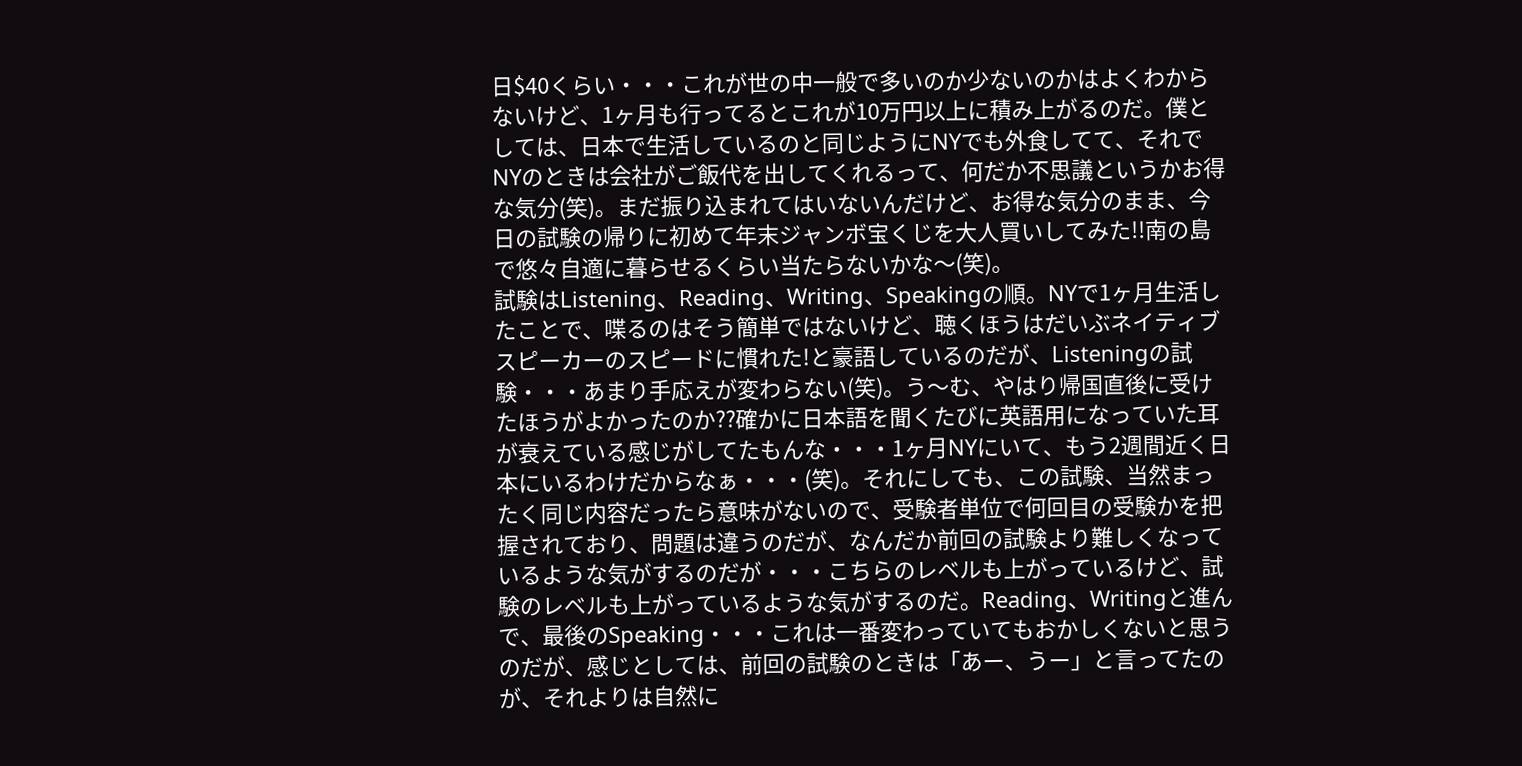日$40くらい・・・これが世の中一般で多いのか少ないのかはよくわからないけど、1ヶ月も行ってるとこれが10万円以上に積み上がるのだ。僕としては、日本で生活しているのと同じようにNYでも外食してて、それでNYのときは会社がご飯代を出してくれるって、何だか不思議というかお得な気分(笑)。まだ振り込まれてはいないんだけど、お得な気分のまま、今日の試験の帰りに初めて年末ジャンボ宝くじを大人買いしてみた!!南の島で悠々自適に暮らせるくらい当たらないかな〜(笑)。
試験はListening、Reading、Writing、Speakingの順。NYで1ヶ月生活したことで、喋るのはそう簡単ではないけど、聴くほうはだいぶネイティブスピーカーのスピードに慣れた!と豪語しているのだが、Listeningの試験・・・あまり手応えが変わらない(笑)。う〜む、やはり帰国直後に受けたほうがよかったのか??確かに日本語を聞くたびに英語用になっていた耳が衰えている感じがしてたもんな・・・1ヶ月NYにいて、もう2週間近く日本にいるわけだからなぁ・・・(笑)。それにしても、この試験、当然まったく同じ内容だったら意味がないので、受験者単位で何回目の受験かを把握されており、問題は違うのだが、なんだか前回の試験より難しくなっているような気がするのだが・・・こちらのレベルも上がっているけど、試験のレベルも上がっているような気がするのだ。Reading、Writingと進んで、最後のSpeaking・・・これは一番変わっていてもおかしくないと思うのだが、感じとしては、前回の試験のときは「あー、うー」と言ってたのが、それよりは自然に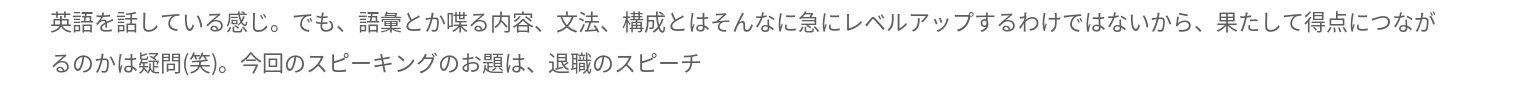英語を話している感じ。でも、語彙とか喋る内容、文法、構成とはそんなに急にレベルアップするわけではないから、果たして得点につながるのかは疑問(笑)。今回のスピーキングのお題は、退職のスピーチ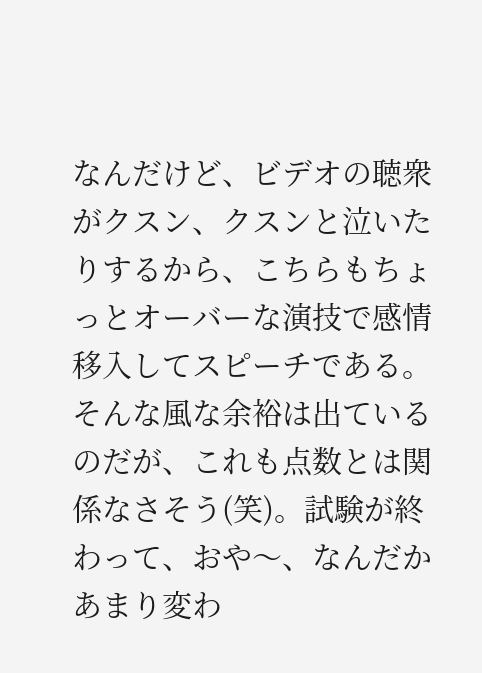なんだけど、ビデオの聴衆がクスン、クスンと泣いたりするから、こちらもちょっとオーバーな演技で感情移入してスピーチである。そんな風な余裕は出ているのだが、これも点数とは関係なさそう(笑)。試験が終わって、おや〜、なんだかあまり変わ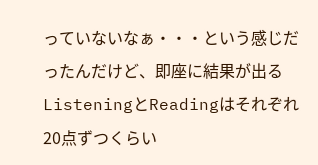っていないなぁ・・・という感じだったんだけど、即座に結果が出るListeningとReadingはそれぞれ20点ずつくらい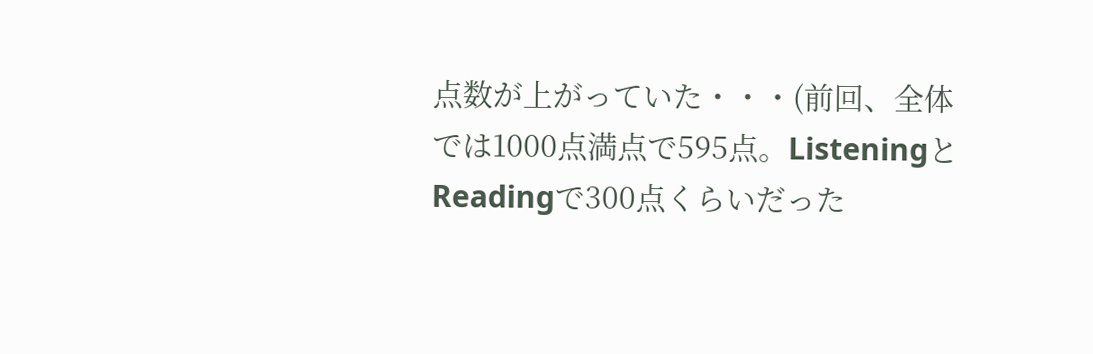点数が上がっていた・・・(前回、全体では1000点満点で595点。ListeningとReadingで300点くらいだった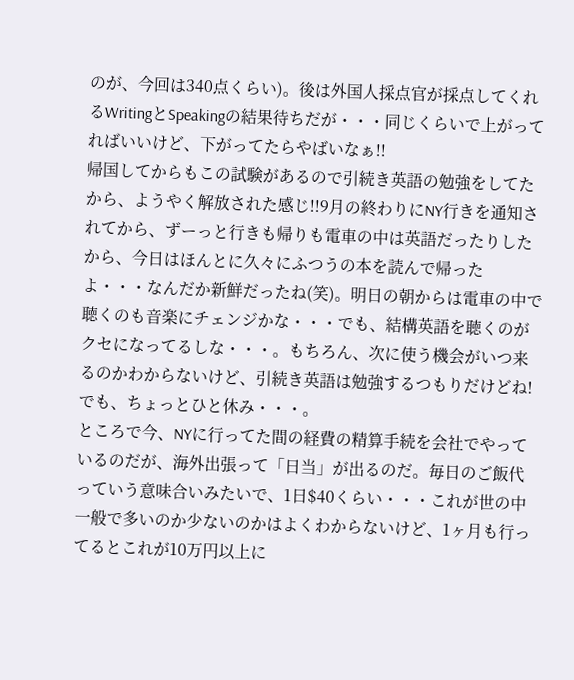のが、今回は340点くらい)。後は外国人採点官が採点してくれるWritingとSpeakingの結果待ちだが・・・同じくらいで上がってればいいけど、下がってたらやばいなぁ!!
帰国してからもこの試験があるので引続き英語の勉強をしてたから、ようやく解放された感じ!!9月の終わりにNY行きを通知されてから、ずーっと行きも帰りも電車の中は英語だったりしたから、今日はほんとに久々にふつうの本を読んで帰ったよ・・・なんだか新鮮だったね(笑)。明日の朝からは電車の中で聴くのも音楽にチェンジかな・・・でも、結構英語を聴くのがクセになってるしな・・・。もちろん、次に使う機会がいつ来るのかわからないけど、引続き英語は勉強するつもりだけどね!でも、ちょっとひと休み・・・。
ところで今、NYに行ってた間の経費の精算手続を会社でやっているのだが、海外出張って「日当」が出るのだ。毎日のご飯代っていう意味合いみたいで、1日$40くらい・・・これが世の中一般で多いのか少ないのかはよくわからないけど、1ヶ月も行ってるとこれが10万円以上に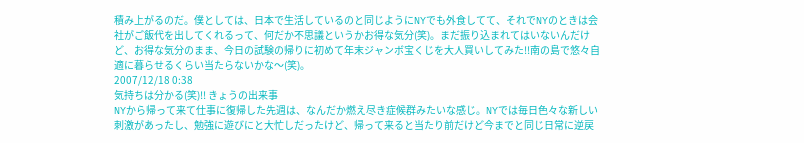積み上がるのだ。僕としては、日本で生活しているのと同じようにNYでも外食してて、それでNYのときは会社がご飯代を出してくれるって、何だか不思議というかお得な気分(笑)。まだ振り込まれてはいないんだけど、お得な気分のまま、今日の試験の帰りに初めて年末ジャンボ宝くじを大人買いしてみた!!南の島で悠々自適に暮らせるくらい当たらないかな〜(笑)。
2007/12/18 0:38
気持ちは分かる(笑)!! きょうの出来事
NYから帰って来て仕事に復帰した先週は、なんだか燃え尽き症候群みたいな感じ。NYでは毎日色々な新しい刺激があったし、勉強に遊びにと大忙しだったけど、帰って来ると当たり前だけど今までと同じ日常に逆戻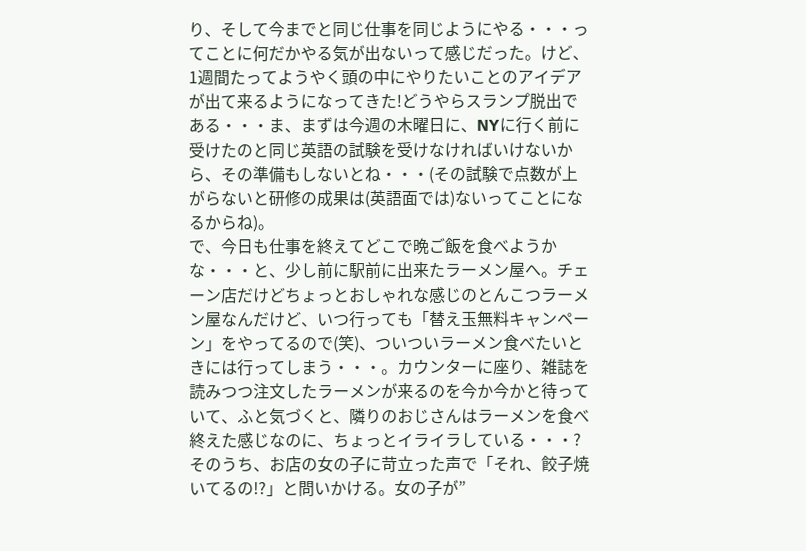り、そして今までと同じ仕事を同じようにやる・・・ってことに何だかやる気が出ないって感じだった。けど、1週間たってようやく頭の中にやりたいことのアイデアが出て来るようになってきた!どうやらスランプ脱出である・・・ま、まずは今週の木曜日に、NYに行く前に受けたのと同じ英語の試験を受けなければいけないから、その準備もしないとね・・・(その試験で点数が上がらないと研修の成果は(英語面では)ないってことになるからね)。
で、今日も仕事を終えてどこで晩ご飯を食べようかな・・・と、少し前に駅前に出来たラーメン屋へ。チェーン店だけどちょっとおしゃれな感じのとんこつラーメン屋なんだけど、いつ行っても「替え玉無料キャンペーン」をやってるので(笑)、ついついラーメン食べたいときには行ってしまう・・・。カウンターに座り、雑誌を読みつつ注文したラーメンが来るのを今か今かと待っていて、ふと気づくと、隣りのおじさんはラーメンを食べ終えた感じなのに、ちょっとイライラしている・・・?そのうち、お店の女の子に苛立った声で「それ、餃子焼いてるの!?」と問いかける。女の子が”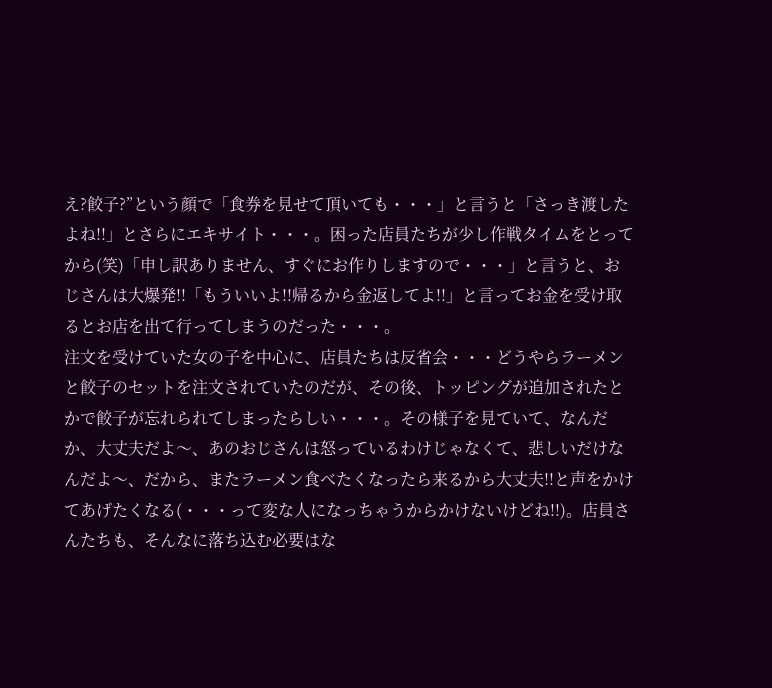え?餃子?”という顔で「食券を見せて頂いても・・・」と言うと「さっき渡したよね!!」とさらにエキサイト・・・。困った店員たちが少し作戦タイムをとってから(笑)「申し訳ありません、すぐにお作りしますので・・・」と言うと、おじさんは大爆発!!「もういいよ!!帰るから金返してよ!!」と言ってお金を受け取るとお店を出て行ってしまうのだった・・・。
注文を受けていた女の子を中心に、店員たちは反省会・・・どうやらラーメンと餃子のセットを注文されていたのだが、その後、トッピングが追加されたとかで餃子が忘れられてしまったらしい・・・。その様子を見ていて、なんだか、大丈夫だよ〜、あのおじさんは怒っているわけじゃなくて、悲しいだけなんだよ〜、だから、またラーメン食べたくなったら来るから大丈夫!!と声をかけてあげたくなる(・・・って変な人になっちゃうからかけないけどね!!)。店員さんたちも、そんなに落ち込む必要はな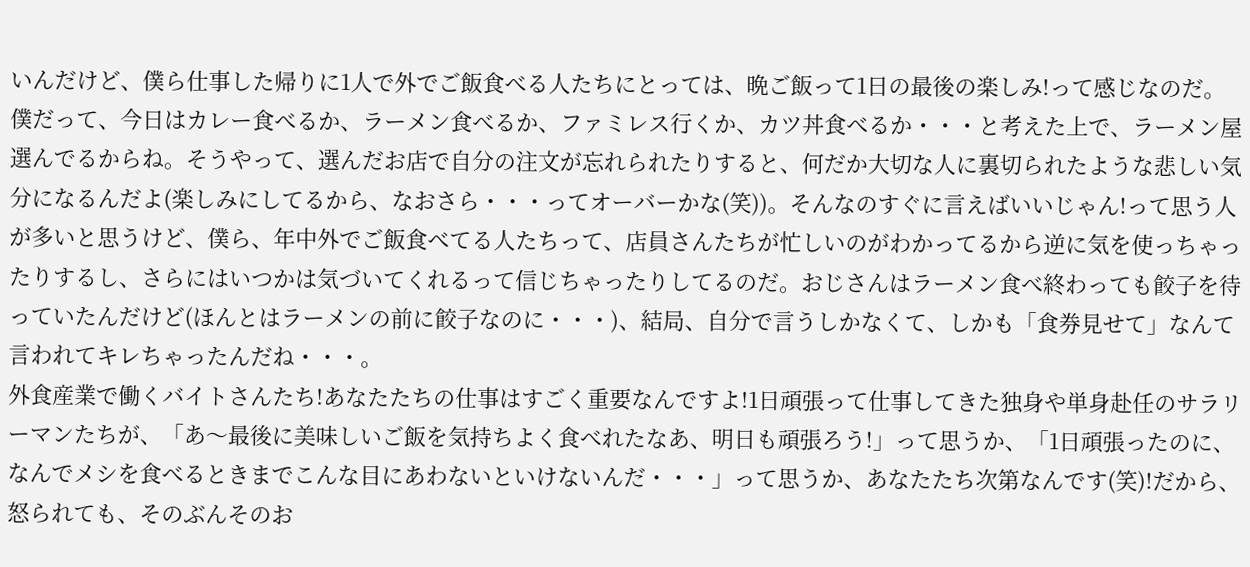いんだけど、僕ら仕事した帰りに1人で外でご飯食べる人たちにとっては、晩ご飯って1日の最後の楽しみ!って感じなのだ。僕だって、今日はカレー食べるか、ラーメン食べるか、ファミレス行くか、カツ丼食べるか・・・と考えた上で、ラーメン屋選んでるからね。そうやって、選んだお店で自分の注文が忘れられたりすると、何だか大切な人に裏切られたような悲しい気分になるんだよ(楽しみにしてるから、なおさら・・・ってオーバーかな(笑))。そんなのすぐに言えばいいじゃん!って思う人が多いと思うけど、僕ら、年中外でご飯食べてる人たちって、店員さんたちが忙しいのがわかってるから逆に気を使っちゃったりするし、さらにはいつかは気づいてくれるって信じちゃったりしてるのだ。おじさんはラーメン食べ終わっても餃子を待っていたんだけど(ほんとはラーメンの前に餃子なのに・・・)、結局、自分で言うしかなくて、しかも「食券見せて」なんて言われてキレちゃったんだね・・・。
外食産業で働くバイトさんたち!あなたたちの仕事はすごく重要なんですよ!1日頑張って仕事してきた独身や単身赴任のサラリーマンたちが、「あ〜最後に美味しいご飯を気持ちよく食べれたなあ、明日も頑張ろう!」って思うか、「1日頑張ったのに、なんでメシを食べるときまでこんな目にあわないといけないんだ・・・」って思うか、あなたたち次第なんです(笑)!だから、怒られても、そのぶんそのお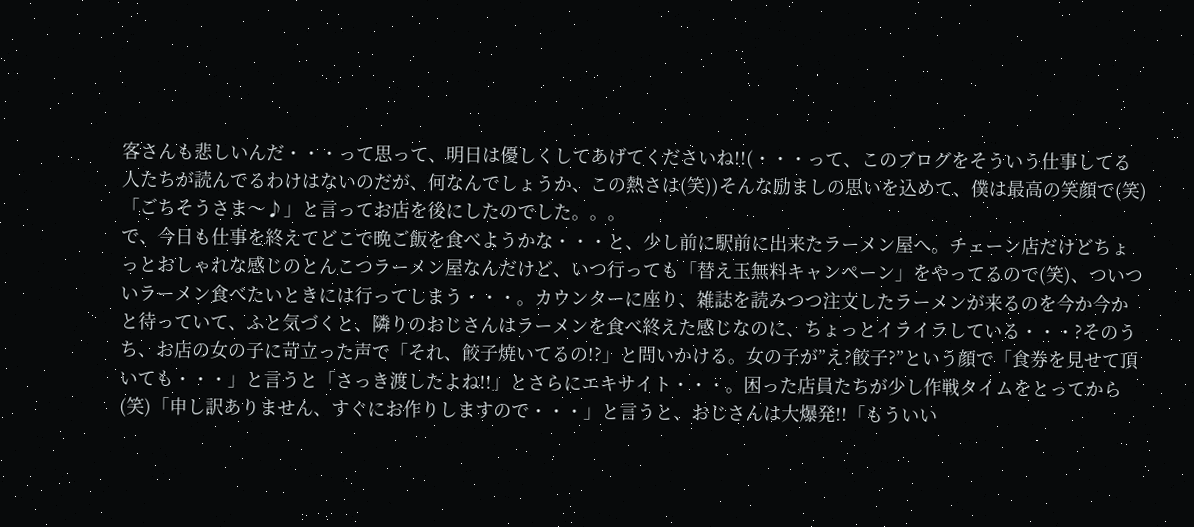客さんも悲しいんだ・・・って思って、明日は優しくしてあげてくださいね!!(・・・って、このブログをそういう仕事してる人たちが読んでるわけはないのだが、何なんでしょうか、この熱さは(笑))そんな励ましの思いを込めて、僕は最高の笑顔で(笑)「ごちそうさま〜♪」と言ってお店を後にしたのでした。。。
で、今日も仕事を終えてどこで晩ご飯を食べようかな・・・と、少し前に駅前に出来たラーメン屋へ。チェーン店だけどちょっとおしゃれな感じのとんこつラーメン屋なんだけど、いつ行っても「替え玉無料キャンペーン」をやってるので(笑)、ついついラーメン食べたいときには行ってしまう・・・。カウンターに座り、雑誌を読みつつ注文したラーメンが来るのを今か今かと待っていて、ふと気づくと、隣りのおじさんはラーメンを食べ終えた感じなのに、ちょっとイライラしている・・・?そのうち、お店の女の子に苛立った声で「それ、餃子焼いてるの!?」と問いかける。女の子が”え?餃子?”という顔で「食券を見せて頂いても・・・」と言うと「さっき渡したよね!!」とさらにエキサイト・・・。困った店員たちが少し作戦タイムをとってから(笑)「申し訳ありません、すぐにお作りしますので・・・」と言うと、おじさんは大爆発!!「もういい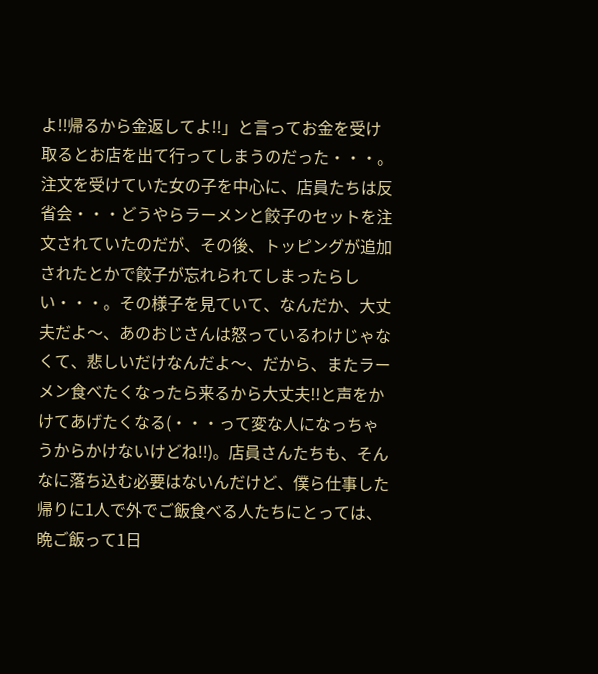よ!!帰るから金返してよ!!」と言ってお金を受け取るとお店を出て行ってしまうのだった・・・。
注文を受けていた女の子を中心に、店員たちは反省会・・・どうやらラーメンと餃子のセットを注文されていたのだが、その後、トッピングが追加されたとかで餃子が忘れられてしまったらしい・・・。その様子を見ていて、なんだか、大丈夫だよ〜、あのおじさんは怒っているわけじゃなくて、悲しいだけなんだよ〜、だから、またラーメン食べたくなったら来るから大丈夫!!と声をかけてあげたくなる(・・・って変な人になっちゃうからかけないけどね!!)。店員さんたちも、そんなに落ち込む必要はないんだけど、僕ら仕事した帰りに1人で外でご飯食べる人たちにとっては、晩ご飯って1日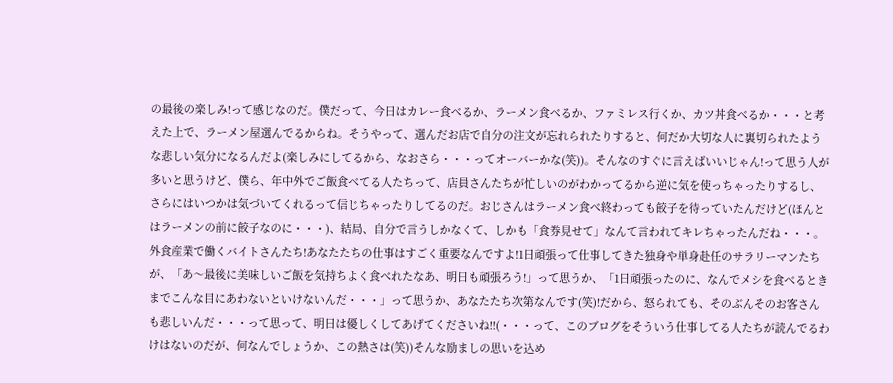の最後の楽しみ!って感じなのだ。僕だって、今日はカレー食べるか、ラーメン食べるか、ファミレス行くか、カツ丼食べるか・・・と考えた上で、ラーメン屋選んでるからね。そうやって、選んだお店で自分の注文が忘れられたりすると、何だか大切な人に裏切られたような悲しい気分になるんだよ(楽しみにしてるから、なおさら・・・ってオーバーかな(笑))。そんなのすぐに言えばいいじゃん!って思う人が多いと思うけど、僕ら、年中外でご飯食べてる人たちって、店員さんたちが忙しいのがわかってるから逆に気を使っちゃったりするし、さらにはいつかは気づいてくれるって信じちゃったりしてるのだ。おじさんはラーメン食べ終わっても餃子を待っていたんだけど(ほんとはラーメンの前に餃子なのに・・・)、結局、自分で言うしかなくて、しかも「食券見せて」なんて言われてキレちゃったんだね・・・。
外食産業で働くバイトさんたち!あなたたちの仕事はすごく重要なんですよ!1日頑張って仕事してきた独身や単身赴任のサラリーマンたちが、「あ〜最後に美味しいご飯を気持ちよく食べれたなあ、明日も頑張ろう!」って思うか、「1日頑張ったのに、なんでメシを食べるときまでこんな目にあわないといけないんだ・・・」って思うか、あなたたち次第なんです(笑)!だから、怒られても、そのぶんそのお客さんも悲しいんだ・・・って思って、明日は優しくしてあげてくださいね!!(・・・って、このブログをそういう仕事してる人たちが読んでるわけはないのだが、何なんでしょうか、この熱さは(笑))そんな励ましの思いを込め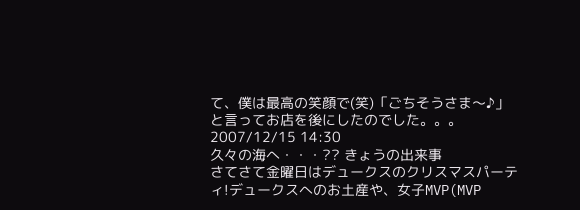て、僕は最高の笑顔で(笑)「ごちそうさま〜♪」と言ってお店を後にしたのでした。。。
2007/12/15 14:30
久々の海へ・・・?? きょうの出来事
さてさて金曜日はデュークスのクリスマスパーティ!デュークスへのお土産や、女子MVP(MVP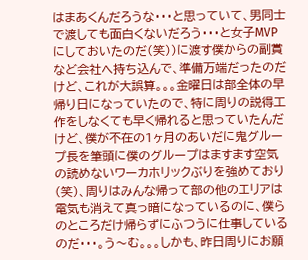はまあくんだろうな・・・と思っていて、男同士で渡しても面白くないだろう・・・と女子MVPにしておいたのだ(笑))に渡す僕からの副賞など会社へ持ち込んで、準備万端だったのだけど、これが大誤算。。。金曜日は部全体の早帰り日になっていたので、特に周りの説得工作をしなくても早く帰れると思っていたんだけど、僕が不在の1ヶ月のあいだに鬼グループ長を筆頭に僕のグループはますます空気の読めないワーカホリックぶりを強めており(笑)、周りはみんな帰って部の他のエリアは電気も消えて真っ暗になっているのに、僕らのところだけ帰らずにふつうに仕事しているのだ・・・。う〜む。。。しかも、昨日周りにお願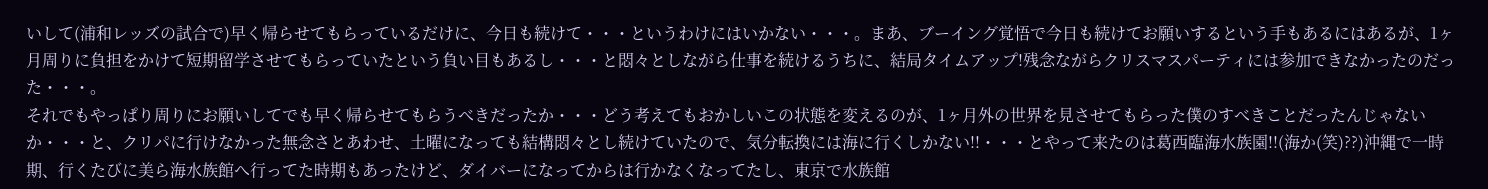いして(浦和レッズの試合で)早く帰らせてもらっているだけに、今日も続けて・・・というわけにはいかない・・・。まあ、ブーイング覚悟で今日も続けてお願いするという手もあるにはあるが、1ヶ月周りに負担をかけて短期留学させてもらっていたという負い目もあるし・・・と悶々としながら仕事を続けるうちに、結局タイムアップ!残念ながらクリスマスパーティには参加できなかったのだった・・・。
それでもやっぱり周りにお願いしてでも早く帰らせてもらうべきだったか・・・どう考えてもおかしいこの状態を変えるのが、1ヶ月外の世界を見させてもらった僕のすべきことだったんじゃないか・・・と、クリパに行けなかった無念さとあわせ、土曜になっても結構悶々とし続けていたので、気分転換には海に行くしかない!!・・・とやって来たのは葛西臨海水族園!!(海か(笑)??)沖縄で一時期、行くたびに美ら海水族館へ行ってた時期もあったけど、ダイバーになってからは行かなくなってたし、東京で水族館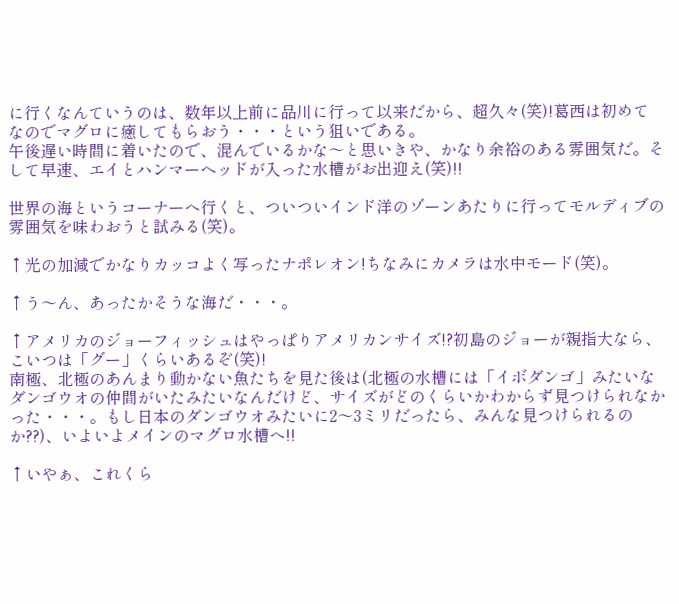に行くなんていうのは、数年以上前に品川に行って以来だから、超久々(笑)!葛西は初めてなのでマグロに癒してもらおう・・・という狙いである。
午後遅い時間に着いたので、混んでいるかな〜と思いきや、かなり余裕のある雰囲気だ。そして早速、エイとハンマーヘッドが入った水槽がお出迎え(笑)!!

世界の海というコーナーへ行くと、ついついインド洋のゾーンあたりに行ってモルディブの雰囲気を味わおうと試みる(笑)。

↑光の加減でかなりカッコよく写ったナポレオン!ちなみにカメラは水中モード(笑)。

↑う〜ん、あったかそうな海だ・・・。

↑アメリカのジョーフィッシュはやっぱりアメリカンサイズ!?初島のジョーが親指大なら、こいつは「グー」くらいあるぞ(笑)!
南極、北極のあんまり動かない魚たちを見た後は(北極の水槽には「イボダンゴ」みたいなダンゴウオの仲間がいたみたいなんだけど、サイズがどのくらいかわからず見つけられなかった・・・。もし日本のダンゴウオみたいに2〜3ミリだったら、みんな見つけられるのか??)、いよいよメインのマグロ水槽へ!!

↑いやぁ、これくら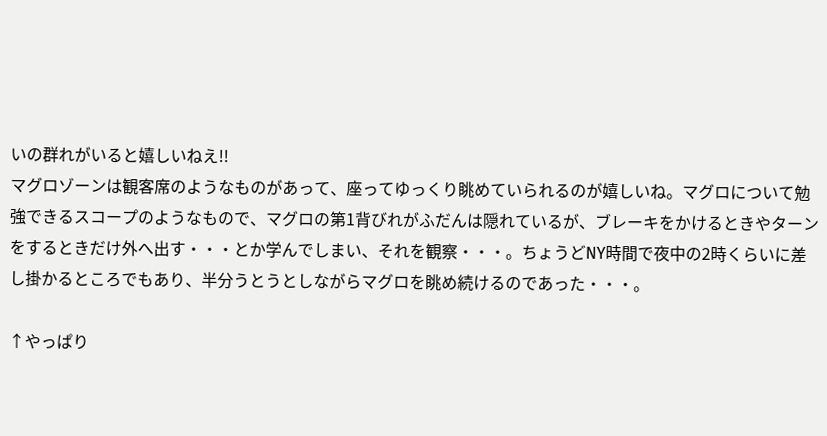いの群れがいると嬉しいねえ!!
マグロゾーンは観客席のようなものがあって、座ってゆっくり眺めていられるのが嬉しいね。マグロについて勉強できるスコープのようなもので、マグロの第1背びれがふだんは隠れているが、ブレーキをかけるときやターンをするときだけ外へ出す・・・とか学んでしまい、それを観察・・・。ちょうどNY時間で夜中の2時くらいに差し掛かるところでもあり、半分うとうとしながらマグロを眺め続けるのであった・・・。

↑やっぱり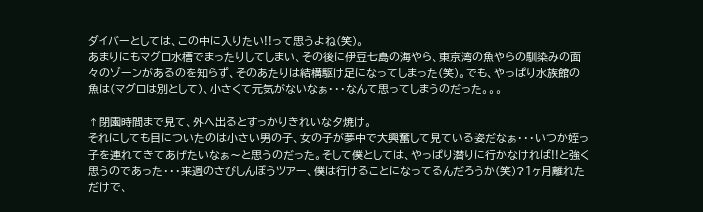ダイバーとしては、この中に入りたい!!って思うよね(笑)。
あまりにもマグロ水槽でまったりしてしまい、その後に伊豆七島の海やら、東京湾の魚やらの馴染みの面々のゾーンがあるのを知らず、そのあたりは結構駆け足になってしまった(笑)。でも、やっぱり水族館の魚は(マグロは別として)、小さくて元気がないなぁ・・・なんて思ってしまうのだった。。。

↑閉園時間まで見て、外へ出るとすっかりきれいな夕焼け。
それにしても目についたのは小さい男の子、女の子が夢中で大興奮して見ている姿だなぁ・・・いつか姪っ子を連れてきてあげたいなぁ〜と思うのだった。そして僕としては、やっぱり潜りに行かなければ!!と強く思うのであった・・・来週のさびしんぼうツアー、僕は行けることになってるんだろうか(笑)?1ヶ月離れただけで、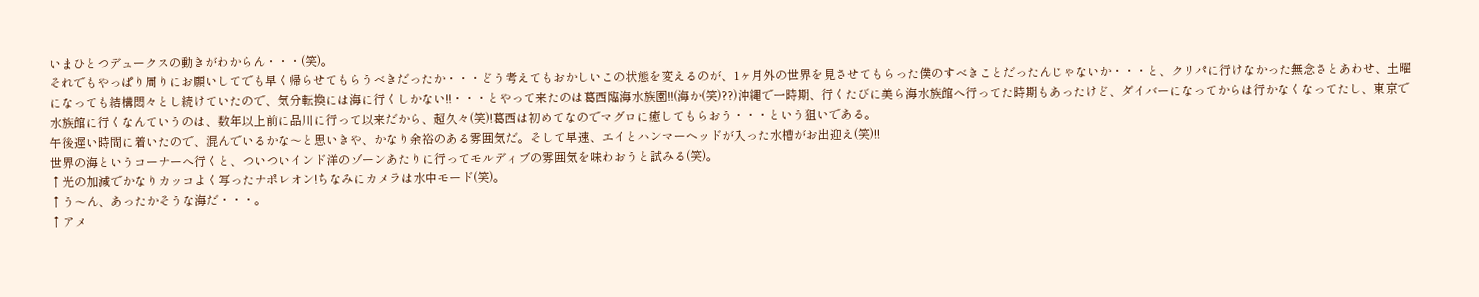いまひとつデュークスの動きがわからん・・・(笑)。
それでもやっぱり周りにお願いしてでも早く帰らせてもらうべきだったか・・・どう考えてもおかしいこの状態を変えるのが、1ヶ月外の世界を見させてもらった僕のすべきことだったんじゃないか・・・と、クリパに行けなかった無念さとあわせ、土曜になっても結構悶々とし続けていたので、気分転換には海に行くしかない!!・・・とやって来たのは葛西臨海水族園!!(海か(笑)??)沖縄で一時期、行くたびに美ら海水族館へ行ってた時期もあったけど、ダイバーになってからは行かなくなってたし、東京で水族館に行くなんていうのは、数年以上前に品川に行って以来だから、超久々(笑)!葛西は初めてなのでマグロに癒してもらおう・・・という狙いである。
午後遅い時間に着いたので、混んでいるかな〜と思いきや、かなり余裕のある雰囲気だ。そして早速、エイとハンマーヘッドが入った水槽がお出迎え(笑)!!
世界の海というコーナーへ行くと、ついついインド洋のゾーンあたりに行ってモルディブの雰囲気を味わおうと試みる(笑)。
↑光の加減でかなりカッコよく写ったナポレオン!ちなみにカメラは水中モード(笑)。
↑う〜ん、あったかそうな海だ・・・。
↑アメ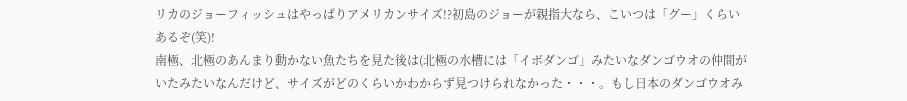リカのジョーフィッシュはやっぱりアメリカンサイズ!?初島のジョーが親指大なら、こいつは「グー」くらいあるぞ(笑)!
南極、北極のあんまり動かない魚たちを見た後は(北極の水槽には「イボダンゴ」みたいなダンゴウオの仲間がいたみたいなんだけど、サイズがどのくらいかわからず見つけられなかった・・・。もし日本のダンゴウオみ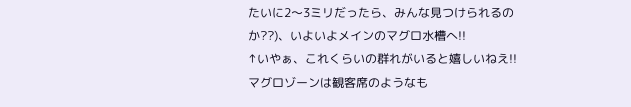たいに2〜3ミリだったら、みんな見つけられるのか??)、いよいよメインのマグロ水槽へ!!
↑いやぁ、これくらいの群れがいると嬉しいねえ!!
マグロゾーンは観客席のようなも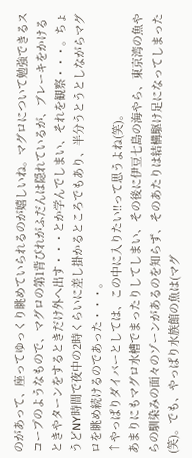のがあって、座ってゆっくり眺めていられるのが嬉しいね。マグロについて勉強できるスコープのようなもので、マグロの第1背びれがふだんは隠れているが、ブレーキをかけるときやターンをするときだけ外へ出す・・・とか学んでしまい、それを観察・・・。ちょうどNY時間で夜中の2時くらいに差し掛かるところでもあり、半分うとうとしながらマグロを眺め続けるのであった・・・。
↑やっぱりダイバーとしては、この中に入りたい!!って思うよね(笑)。
あまりにもマグロ水槽でまったりしてしまい、その後に伊豆七島の海やら、東京湾の魚やらの馴染みの面々のゾーンがあるのを知らず、そのあたりは結構駆け足になってしまった(笑)。でも、やっぱり水族館の魚は(マグ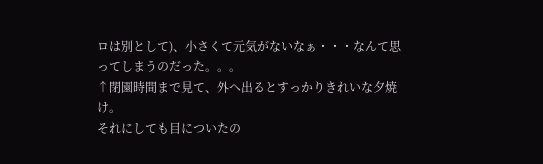ロは別として)、小さくて元気がないなぁ・・・なんて思ってしまうのだった。。。
↑閉園時間まで見て、外へ出るとすっかりきれいな夕焼け。
それにしても目についたの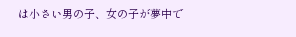は小さい男の子、女の子が夢中で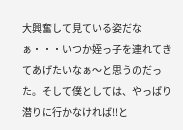大興奮して見ている姿だなぁ・・・いつか姪っ子を連れてきてあげたいなぁ〜と思うのだった。そして僕としては、やっぱり潜りに行かなければ!!と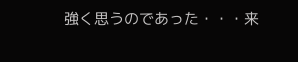強く思うのであった・・・来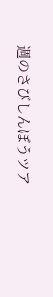週のさびしんぼうツア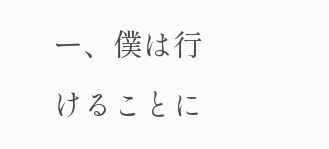ー、僕は行けることに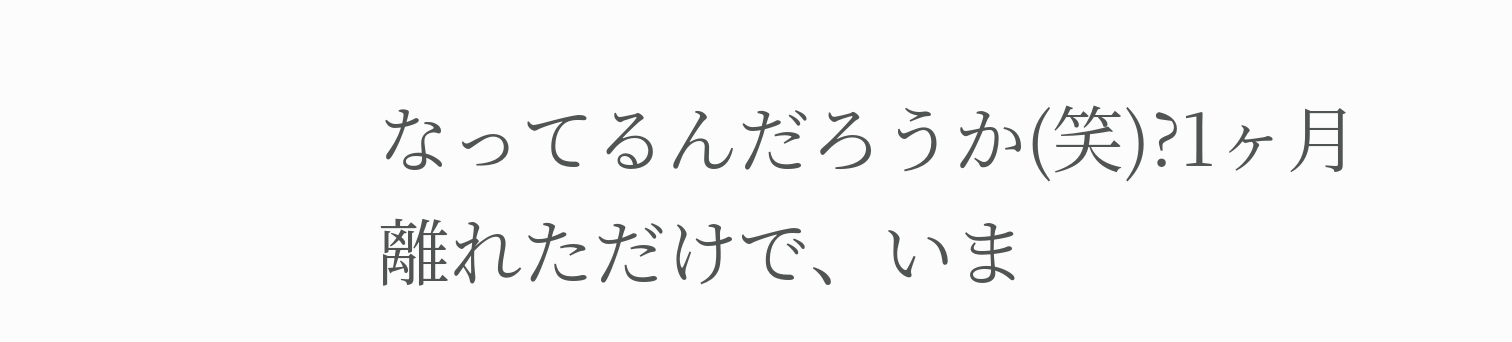なってるんだろうか(笑)?1ヶ月離れただけで、いま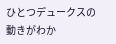ひとつデュークスの動きがわか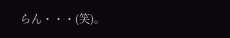らん・・・(笑)。